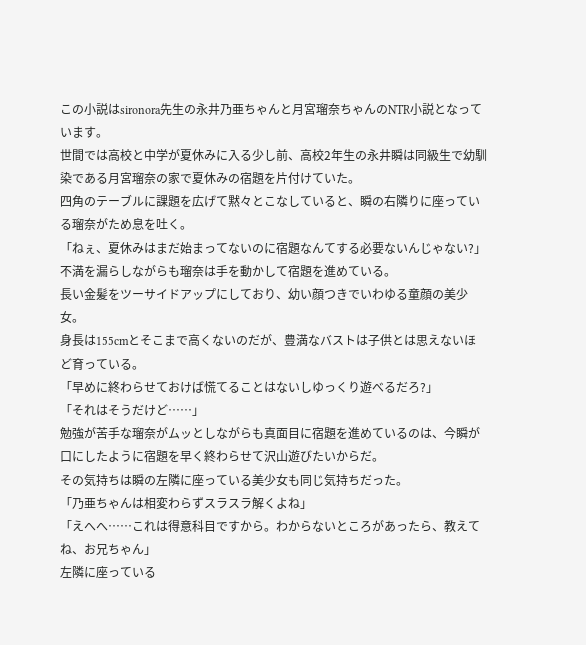この小説はsironora先生の永井乃亜ちゃんと月宮瑠奈ちゃんのNTR小説となっています。
世間では高校と中学が夏休みに入る少し前、高校2年生の永井瞬は同級生で幼馴染である月宮瑠奈の家で夏休みの宿題を片付けていた。
四角のテーブルに課題を広げて黙々とこなしていると、瞬の右隣りに座っている瑠奈がため息を吐く。
「ねぇ、夏休みはまだ始まってないのに宿題なんてする必要ないんじゃない?」
不満を漏らしながらも瑠奈は手を動かして宿題を進めている。
長い金髪をツーサイドアップにしており、幼い顔つきでいわゆる童顔の美少女。
身長は155cmとそこまで高くないのだが、豊満なバストは子供とは思えないほど育っている。
「早めに終わらせておけば慌てることはないしゆっくり遊べるだろ?」
「それはそうだけど……」
勉強が苦手な瑠奈がムッとしながらも真面目に宿題を進めているのは、今瞬が口にしたように宿題を早く終わらせて沢山遊びたいからだ。
その気持ちは瞬の左隣に座っている美少女も同じ気持ちだった。
「乃亜ちゃんは相変わらずスラスラ解くよね」
「えへへ……これは得意科目ですから。わからないところがあったら、教えてね、お兄ちゃん」
左隣に座っている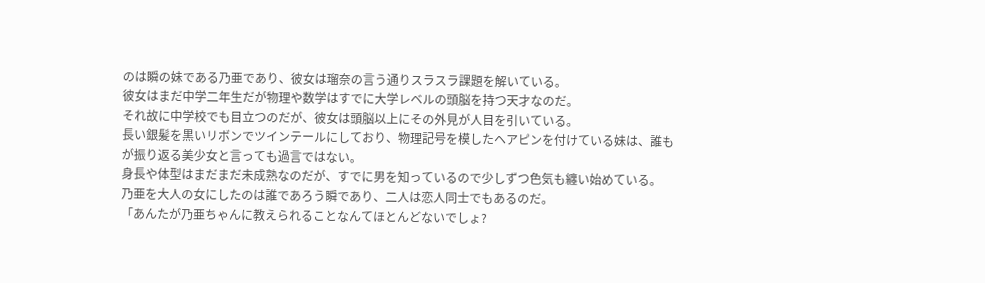のは瞬の妹である乃亜であり、彼女は瑠奈の言う通りスラスラ課題を解いている。
彼女はまだ中学二年生だが物理や数学はすでに大学レベルの頭脳を持つ天才なのだ。
それ故に中学校でも目立つのだが、彼女は頭脳以上にその外見が人目を引いている。
長い銀髪を黒いリボンでツインテールにしており、物理記号を模したヘアピンを付けている妹は、誰もが振り返る美少女と言っても過言ではない。
身長や体型はまだまだ未成熟なのだが、すでに男を知っているので少しずつ色気も纏い始めている。
乃亜を大人の女にしたのは誰であろう瞬であり、二人は恋人同士でもあるのだ。
「あんたが乃亜ちゃんに教えられることなんてほとんどないでしょ?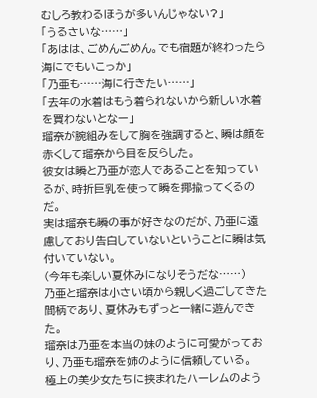むしろ教わるほうが多いんじゃない?」
「うるさいな……」
「あはは、ごめんごめん。でも宿題が終わったら海にでもいこっか」
「乃亜も……海に行きたい……」
「去年の水着はもう着られないから新しい水着を買わないとなー」
瑠奈が腕組みをして胸を強調すると、瞬は顔を赤くして瑠奈から目を反らした。
彼女は瞬と乃亜が恋人であることを知っているが、時折巨乳を使って瞬を揶揄ってくるのだ。
実は瑠奈も瞬の事が好きなのだが、乃亜に遠慮しており告白していないということに瞬は気付いていない。
(今年も楽しい夏休みになりそうだな……)
乃亜と瑠奈は小さい頃から親しく過ごしてきた間柄であり、夏休みもずっと一緒に遊んできた。
瑠奈は乃亜を本当の妹のように可愛がっており、乃亜も瑠奈を姉のように信頼している。
極上の美少女たちに挟まれたハーレムのよう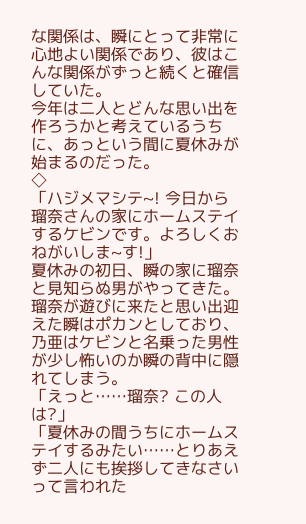な関係は、瞬にとって非常に心地よい関係であり、彼はこんな関係がずっと続くと確信していた。
今年は二人とどんな思い出を作ろうかと考えているうちに、あっという間に夏休みが始まるのだった。
◇
「ハジメマシテ~! 今日から瑠奈さんの家にホームステイするケビンです。よろしくおねがいしま~す!」
夏休みの初日、瞬の家に瑠奈と見知らぬ男がやってきた。
瑠奈が遊びに来たと思い出迎えた瞬はポカンとしており、乃亜はケビンと名乗った男性が少し怖いのか瞬の背中に隠れてしまう。
「えっと……瑠奈? この人は?」
「夏休みの間うちにホームステイするみたい……とりあえず二人にも挨拶してきなさいって言われた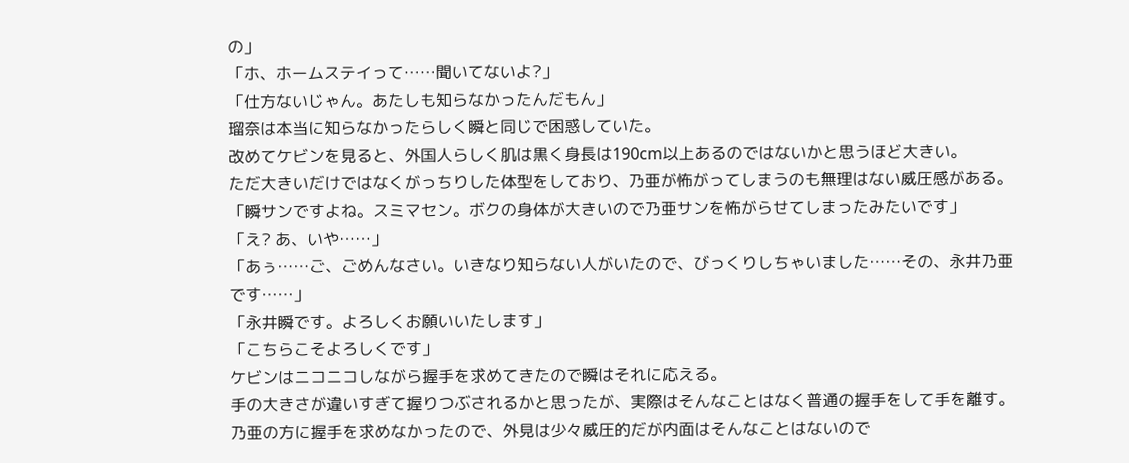の」
「ホ、ホームステイって……聞いてないよ?」
「仕方ないじゃん。あたしも知らなかったんだもん」
瑠奈は本当に知らなかったらしく瞬と同じで困惑していた。
改めてケビンを見ると、外国人らしく肌は黒く身長は190cm以上あるのではないかと思うほど大きい。
ただ大きいだけではなくがっちりした体型をしており、乃亜が怖がってしまうのも無理はない威圧感がある。
「瞬サンですよね。スミマセン。ボクの身体が大きいので乃亜サンを怖がらせてしまったみたいです」
「え? あ、いや……」
「あぅ……ご、ごめんなさい。いきなり知らない人がいたので、びっくりしちゃいました……その、永井乃亜です……」
「永井瞬です。よろしくお願いいたします」
「こちらこそよろしくです」
ケビンはニコニコしながら握手を求めてきたので瞬はそれに応える。
手の大きさが違いすぎて握りつぶされるかと思ったが、実際はそんなことはなく普通の握手をして手を離す。
乃亜の方に握手を求めなかったので、外見は少々威圧的だが内面はそんなことはないので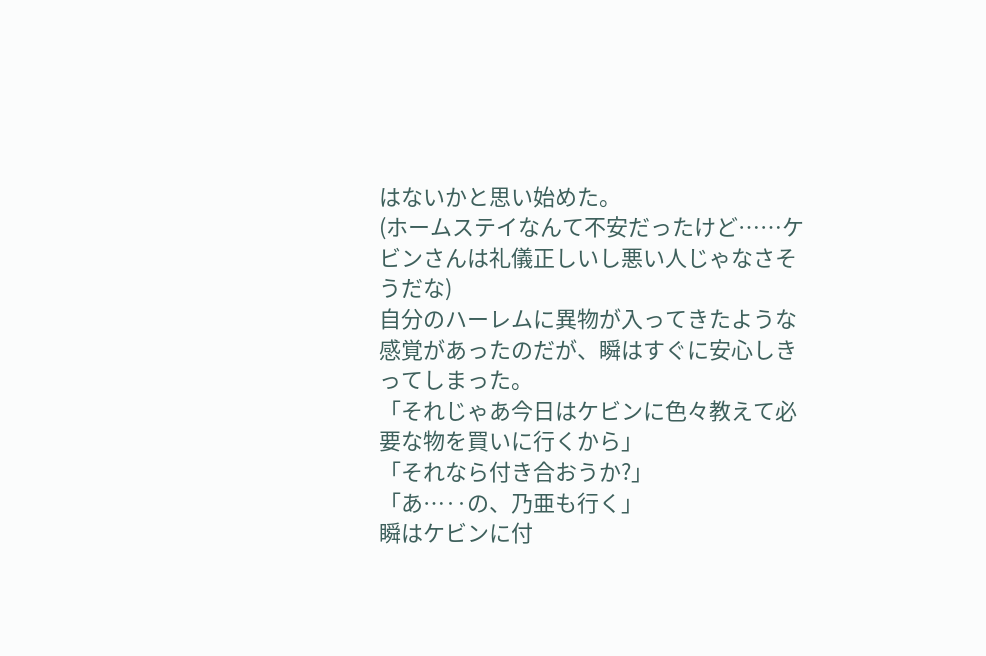はないかと思い始めた。
(ホームステイなんて不安だったけど……ケビンさんは礼儀正しいし悪い人じゃなさそうだな)
自分のハーレムに異物が入ってきたような感覚があったのだが、瞬はすぐに安心しきってしまった。
「それじゃあ今日はケビンに色々教えて必要な物を買いに行くから」
「それなら付き合おうか?」
「あ…‥の、乃亜も行く」
瞬はケビンに付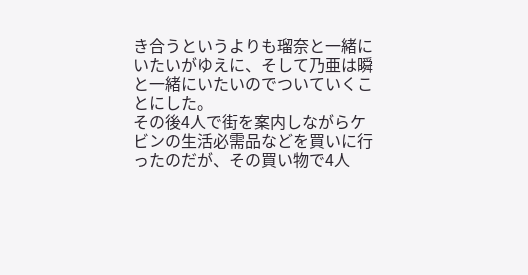き合うというよりも瑠奈と一緒にいたいがゆえに、そして乃亜は瞬と一緒にいたいのでついていくことにした。
その後4人で街を案内しながらケビンの生活必需品などを買いに行ったのだが、その買い物で4人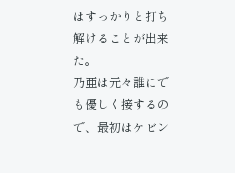はすっかりと打ち解けることが出来た。
乃亜は元々誰にでも優しく接するので、最初はケビン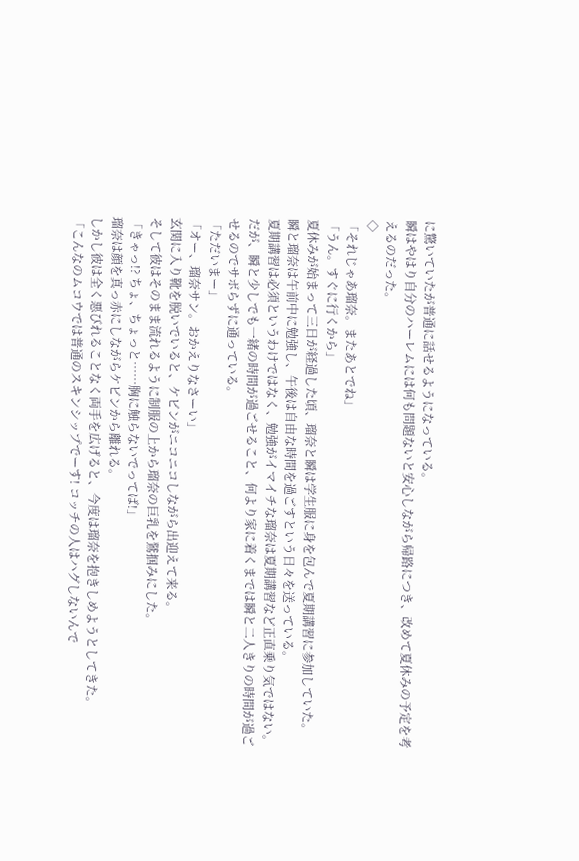に驚いていたが普通に話せるようになっている。
瞬はやはり自分のハーレムには何も問題ないと安心しながら帰路につき、改めて夏休みの予定を考えるのだった。
◇
「それじゃあ瑠奈。またあとでね」
「うん。すぐに行くから」
夏休みが始まって三日が経過した頃、瑠奈と瞬は学生服に身を包んで夏期講習に参加していた。
瞬と瑠奈は午前中に勉強し、午後は自由な時間を過ごすという日々を送っている。
夏期講習は必須というわけではなく、勉強がイマイチな瑠奈は夏期講習など正直乗り気ではない。
だが、瞬と少しでも一緒の時間が過ごせること、何より家に着くまでは瞬と二人きりの時間が過ごせるのでサボらずに通っている。
「ただいまー」
「オー、瑠奈サン。おかえりなさーい」
玄関に入り靴を脱いでいると、ケビンがニコニコしながら出迎えて来る。
そして彼はそのまま流れるように制服の上から瑠奈の巨乳を鷲掴みにした。
「きゃっ!? ちょ、ちょっと……胸に触らないでってば!」
瑠奈は顔を真っ赤にしながらケビンから離れる。
しかし彼は全く悪びれることなく両手を広げると、今度は瑠奈を抱きしめようとしてきた。
「こんなのムコウでは普通のスキンシップでーす! コッチの人はハグしないんで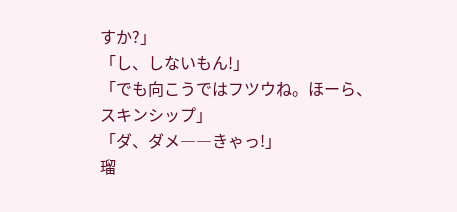すか?」
「し、しないもん!」
「でも向こうではフツウね。ほーら、スキンシップ」
「ダ、ダメ――きゃっ!」
瑠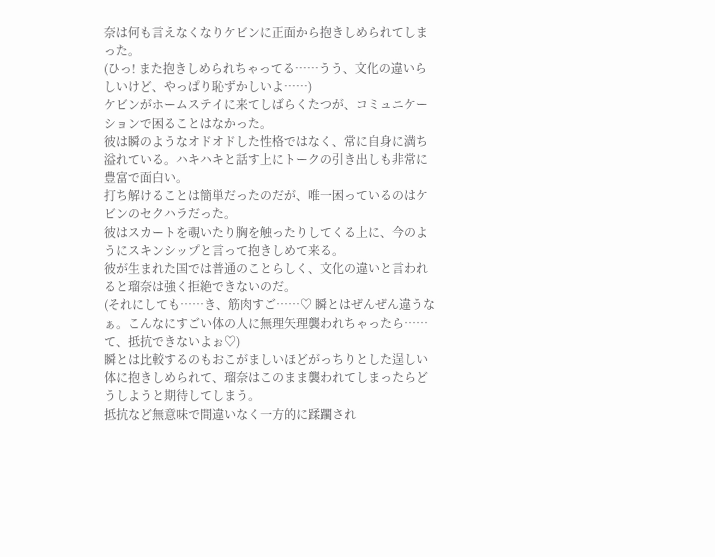奈は何も言えなくなりケビンに正面から抱きしめられてしまった。
(ひっ! また抱きしめられちゃってる……うう、文化の違いらしいけど、やっぱり恥ずかしいよ……)
ケビンがホームステイに来てしばらくたつが、コミュニケーションで困ることはなかった。
彼は瞬のようなオドオドした性格ではなく、常に自身に満ち溢れている。ハキハキと話す上にトークの引き出しも非常に豊富で面白い。
打ち解けることは簡単だったのだが、唯一困っているのはケビンのセクハラだった。
彼はスカートを覗いたり胸を触ったりしてくる上に、今のようにスキンシップと言って抱きしめて来る。
彼が生まれた国では普通のことらしく、文化の違いと言われると瑠奈は強く拒絶できないのだ。
(それにしても……き、筋肉すご……♡ 瞬とはぜんぜん違うなぁ。こんなにすごい体の人に無理矢理襲われちゃったら……て、抵抗できないよぉ♡)
瞬とは比較するのもおこがましいほどがっちりとした逞しい体に抱きしめられて、瑠奈はこのまま襲われてしまったらどうしようと期待してしまう。
抵抗など無意味で間違いなく一方的に蹂躙され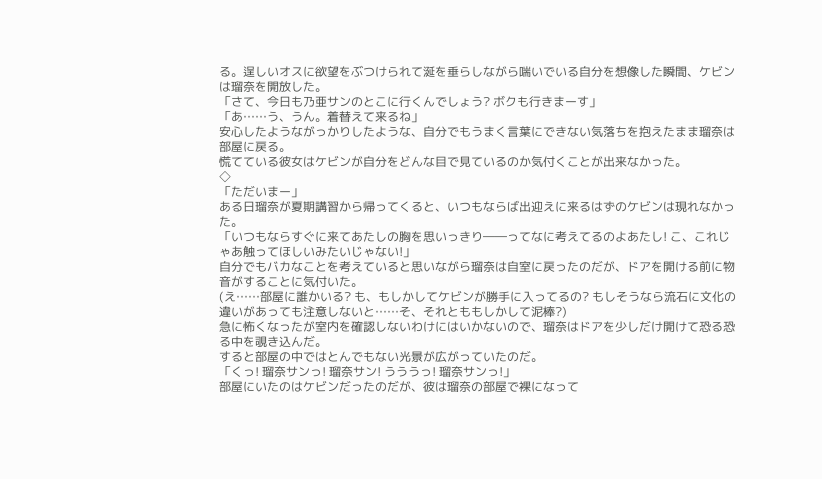る。逞しいオスに欲望をぶつけられて涎を垂らしながら喘いでいる自分を想像した瞬間、ケビンは瑠奈を開放した。
「さて、今日も乃亜サンのとこに行くんでしょう? ボクも行きまーす」
「あ……う、うん。着替えて来るね」
安心したようながっかりしたような、自分でもうまく言葉にできない気落ちを抱えたまま瑠奈は部屋に戻る。
慌てている彼女はケビンが自分をどんな目で見ているのか気付くことが出来なかった。
◇
「ただいまー」
ある日瑠奈が夏期講習から帰ってくると、いつもならば出迎えに来るはずのケビンは現れなかった。
「いつもならすぐに来てあたしの胸を思いっきり――ってなに考えてるのよあたし! こ、これじゃあ触ってほしいみたいじゃない!」
自分でもバカなことを考えていると思いながら瑠奈は自室に戻ったのだが、ドアを開ける前に物音がすることに気付いた。
(え……部屋に誰かいる? も、もしかしてケビンが勝手に入ってるの? もしそうなら流石に文化の違いがあっても注意しないと……そ、それとももしかして泥棒?)
急に怖くなったが室内を確認しないわけにはいかないので、瑠奈はドアを少しだけ開けて恐る恐る中を覗き込んだ。
すると部屋の中ではとんでもない光景が広がっていたのだ。
「くっ! 瑠奈サンっ! 瑠奈サン! うううっ! 瑠奈サンっ!」
部屋にいたのはケビンだったのだが、彼は瑠奈の部屋で裸になって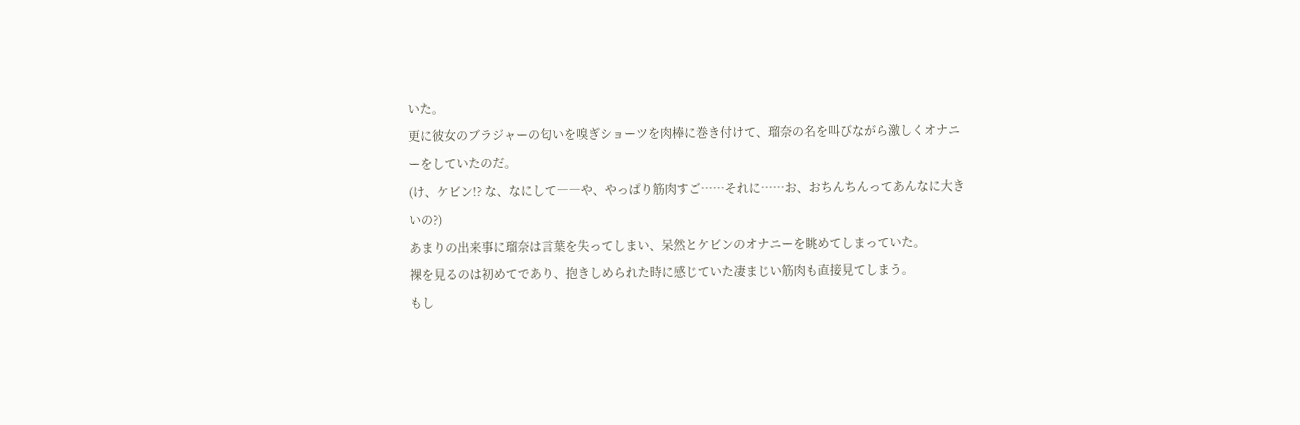いた。
更に彼女のブラジャーの匂いを嗅ぎショーツを肉棒に巻き付けて、瑠奈の名を叫びながら激しくオナニーをしていたのだ。
(け、ケビン!? な、なにして――や、やっぱり筋肉すご……それに……お、おちんちんってあんなに大きいの?)
あまりの出来事に瑠奈は言葉を失ってしまい、呆然とケビンのオナニーを眺めてしまっていた。
裸を見るのは初めてであり、抱きしめられた時に感じていた凄まじい筋肉も直接見てしまう。
もし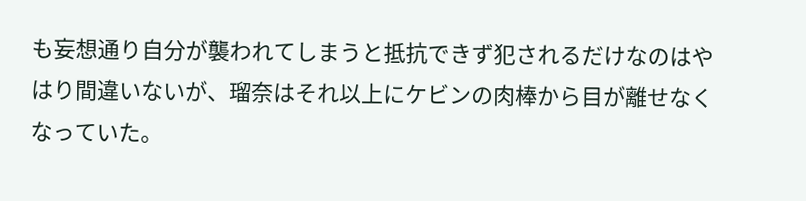も妄想通り自分が襲われてしまうと抵抗できず犯されるだけなのはやはり間違いないが、瑠奈はそれ以上にケビンの肉棒から目が離せなくなっていた。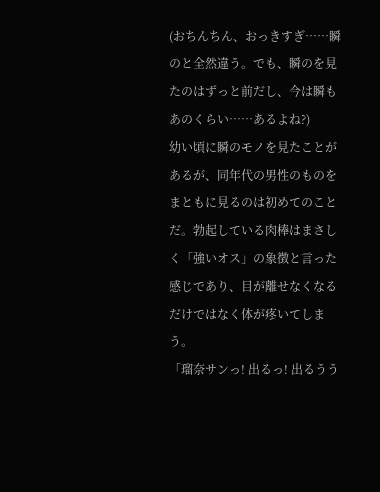(おちんちん、おっきすぎ……瞬のと全然違う。でも、瞬のを見たのはずっと前だし、今は瞬もあのくらい……あるよね?)
幼い頃に瞬のモノを見たことがあるが、同年代の男性のものをまともに見るのは初めてのことだ。勃起している肉棒はまさしく「強いオス」の象徴と言った感じであり、目が離せなくなるだけではなく体が疼いてしまう。
「瑠奈サンっ! 出るっ! 出るうう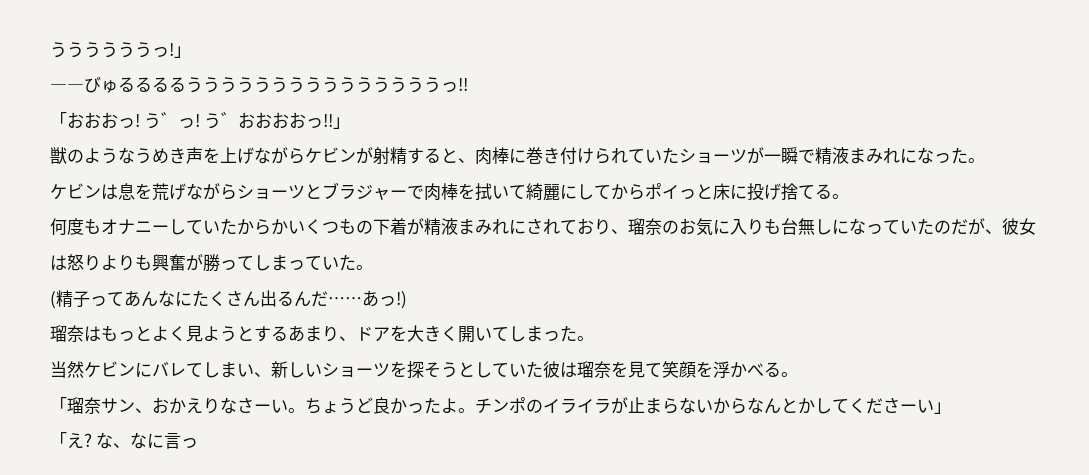ううううううっ!」
――びゅるるるるうううううううううううううううっ!!
「おおおっ! う゛っ! う゛おおおおっ!!」
獣のようなうめき声を上げながらケビンが射精すると、肉棒に巻き付けられていたショーツが一瞬で精液まみれになった。
ケビンは息を荒げながらショーツとブラジャーで肉棒を拭いて綺麗にしてからポイっと床に投げ捨てる。
何度もオナニーしていたからかいくつもの下着が精液まみれにされており、瑠奈のお気に入りも台無しになっていたのだが、彼女は怒りよりも興奮が勝ってしまっていた。
(精子ってあんなにたくさん出るんだ……あっ!)
瑠奈はもっとよく見ようとするあまり、ドアを大きく開いてしまった。
当然ケビンにバレてしまい、新しいショーツを探そうとしていた彼は瑠奈を見て笑顔を浮かべる。
「瑠奈サン、おかえりなさーい。ちょうど良かったよ。チンポのイライラが止まらないからなんとかしてくださーい」
「え? な、なに言っ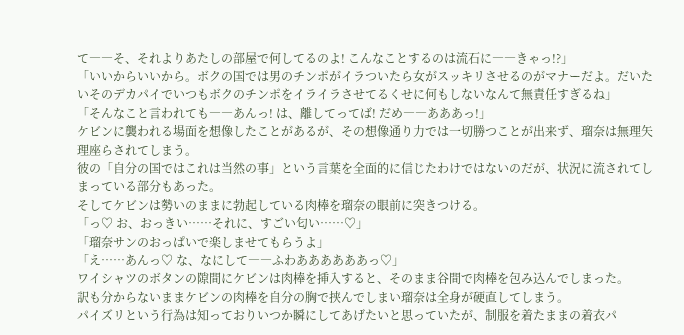て――そ、それよりあたしの部屋で何してるのよ! こんなことするのは流石に――きゃっ!?」
「いいからいいから。ボクの国では男のチンポがイラついたら女がスッキリさせるのがマナーだよ。だいたいそのデカパイでいつもボクのチンポをイライラさせてるくせに何もしないなんて無責任すぎるね」
「そんなこと言われても――あんっ! は、離してってば! だめ――あああっ!」
ケビンに襲われる場面を想像したことがあるが、その想像通り力では一切勝つことが出来ず、瑠奈は無理矢理座らされてしまう。
彼の「自分の国ではこれは当然の事」という言葉を全面的に信じたわけではないのだが、状況に流されてしまっている部分もあった。
そしてケビンは勢いのままに勃起している肉棒を瑠奈の眼前に突きつける。
「っ♡ お、おっきい……それに、すごい匂い……♡」
「瑠奈サンのおっぱいで楽しませてもらうよ」
「え……あんっ♡ な、なにして――ふわああああああっ♡」
ワイシャツのボタンの隙間にケビンは肉棒を挿入すると、そのまま谷間で肉棒を包み込んでしまった。
訳も分からないままケビンの肉棒を自分の胸で挟んでしまい瑠奈は全身が硬直してしまう。
パイズリという行為は知っておりいつか瞬にしてあげたいと思っていたが、制服を着たままの着衣パ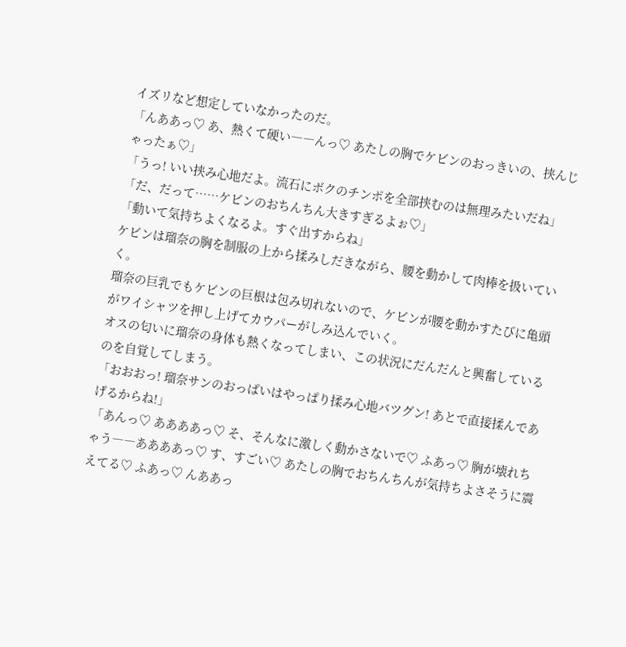イズリなど想定していなかったのだ。
「んああっ♡ あ、熱くて硬い――んっ♡ あたしの胸でケビンのおっきいの、挟んじゃったぁ♡」
「うっ! いい挟み心地だよ。流石にボクのチンポを全部挟むのは無理みたいだね」
「だ、だって……ケビンのおちんちん大きすぎるよぉ♡」
「動いて気持ちよくなるよ。すぐ出すからね」
ケビンは瑠奈の胸を制服の上から揉みしだきながら、腰を動かして肉棒を扱いていく。
瑠奈の巨乳でもケビンの巨根は包み切れないので、ケビンが腰を動かすたびに亀頭がワイシャツを押し上げてカウパーがしみ込んでいく。
オスの匂いに瑠奈の身体も熱くなってしまい、この状況にだんだんと興奮しているのを自覚してしまう。
「おおおっ! 瑠奈サンのおっぱいはやっぱり揉み心地バツグン! あとで直接揉んであげるからね!」
「あんっ♡ ああああっ♡ そ、そんなに激しく動かさないで♡ ふあっ♡ 胸が壊れちゃう――ああああっ♡ す、すごい♡ あたしの胸でおちんちんが気持ちよさそうに震えてる♡ ふあっ♡ んああっ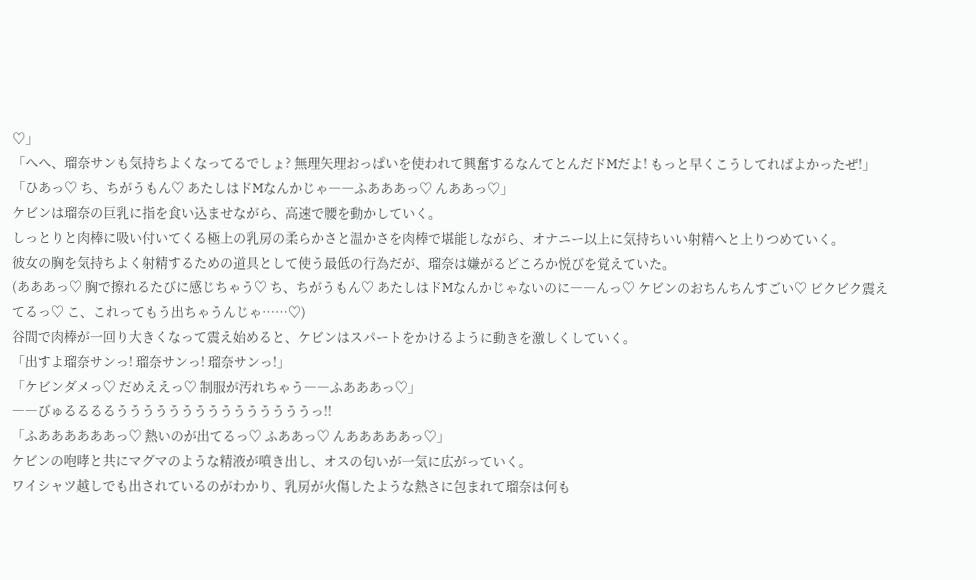♡」
「へへ、瑠奈サンも気持ちよくなってるでしょ? 無理矢理おっぱいを使われて興奮するなんてとんだドMだよ! もっと早くこうしてればよかったぜ!」
「ひあっ♡ ち、ちがうもん♡ あたしはドMなんかじゃ――ふあああっ♡ んああっ♡」
ケビンは瑠奈の巨乳に指を食い込ませながら、高速で腰を動かしていく。
しっとりと肉棒に吸い付いてくる極上の乳房の柔らかさと温かさを肉棒で堪能しながら、オナニー以上に気持ちいい射精へと上りつめていく。
彼女の胸を気持ちよく射精するための道具として使う最低の行為だが、瑠奈は嫌がるどころか悦びを覚えていた。
(あああっ♡ 胸で擦れるたびに感じちゃう♡ ち、ちがうもん♡ あたしはドMなんかじゃないのに――んっ♡ ケビンのおちんちんすごい♡ ビクビク震えてるっ♡ こ、これってもう出ちゃうんじゃ……♡)
谷間で肉棒が一回り大きくなって震え始めると、ケビンはスパートをかけるように動きを激しくしていく。
「出すよ瑠奈サンっ! 瑠奈サンっ! 瑠奈サンっ!」
「ケビンダメっ♡ だめええっ♡ 制服が汚れちゃう――ふあああっ♡」
――びゅるるるるうううううううううううううううっ!!
「ふああああああっ♡ 熱いのが出てるっ♡ ふああっ♡ んあああああっ♡」
ケビンの咆哮と共にマグマのような精液が噴き出し、オスの匂いが一気に広がっていく。
ワイシャツ越しでも出されているのがわかり、乳房が火傷したような熱さに包まれて瑠奈は何も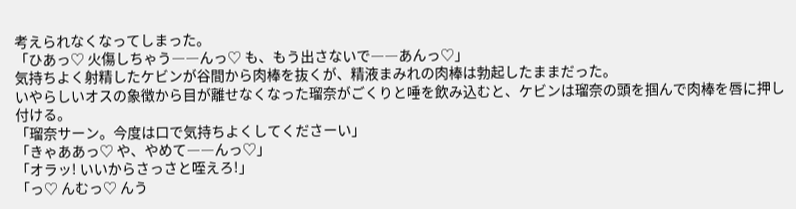考えられなくなってしまった。
「ひあっ♡ 火傷しちゃう――んっ♡ も、もう出さないで――あんっ♡」
気持ちよく射精したケビンが谷間から肉棒を抜くが、精液まみれの肉棒は勃起したままだった。
いやらしいオスの象徴から目が離せなくなった瑠奈がごくりと唾を飲み込むと、ケビンは瑠奈の頭を掴んで肉棒を唇に押し付ける。
「瑠奈サーン。今度は口で気持ちよくしてくださーい」
「きゃああっ♡ や、やめて――んっ♡」
「オラッ! いいからさっさと咥えろ!」
「っ♡ んむっ♡ んう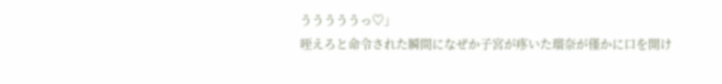うううううっ♡」
咥えろと命令された瞬間になぜか子宮が疼いた瑠奈が僅かに口を開け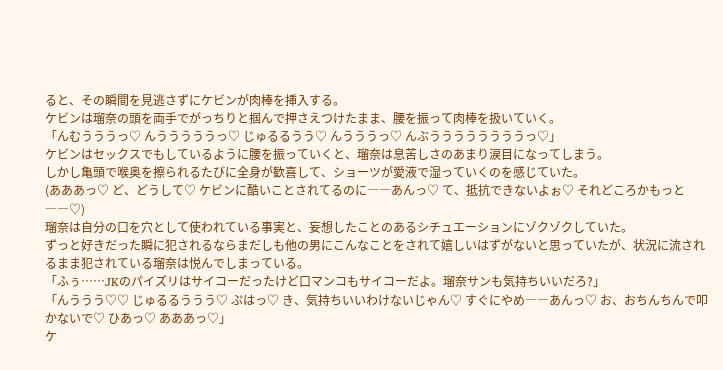ると、その瞬間を見逃さずにケビンが肉棒を挿入する。
ケビンは瑠奈の頭を両手でがっちりと掴んで押さえつけたまま、腰を振って肉棒を扱いていく。
「んむうううっ♡ んうううううっ♡ じゅるるうう♡ んうううっ♡ んぶううううううううっ♡」
ケビンはセックスでもしているように腰を振っていくと、瑠奈は息苦しさのあまり涙目になってしまう。
しかし亀頭で喉奥を擦られるたびに全身が歓喜して、ショーツが愛液で湿っていくのを感じていた。
(あああっ♡ ど、どうして♡ ケビンに酷いことされてるのに――あんっ♡ て、抵抗できないよぉ♡ それどころかもっと――♡)
瑠奈は自分の口を穴として使われている事実と、妄想したことのあるシチュエーションにゾクゾクしていた。
ずっと好きだった瞬に犯されるならまだしも他の男にこんなことをされて嬉しいはずがないと思っていたが、状況に流されるまま犯されている瑠奈は悦んでしまっている。
「ふぅ……JKのパイズリはサイコーだったけど口マンコもサイコーだよ。瑠奈サンも気持ちいいだろ?」
「んううう♡♡ じゅるるううう♡ ぷはっ♡ き、気持ちいいわけないじゃん♡ すぐにやめ――あんっ♡ お、おちんちんで叩かないで♡ ひあっ♡ あああっ♡」
ケ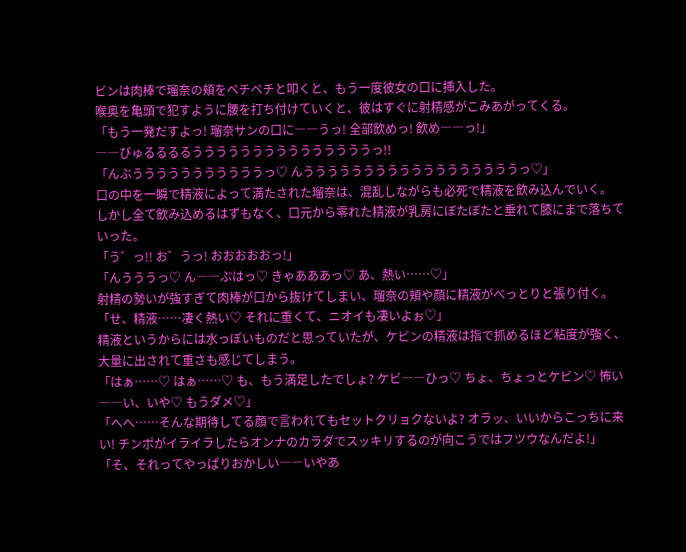ビンは肉棒で瑠奈の頬をペチペチと叩くと、もう一度彼女の口に挿入した。
喉奥を亀頭で犯すように腰を打ち付けていくと、彼はすぐに射精感がこみあがってくる。
「もう一発だすよっ! 瑠奈サンの口に――うっ! 全部飲めっ! 飲め――っ!」
――びゅるるるるうううううううううううううううっ!!
「んぶうううううううううううっ♡ んううううううううううううううううううっ♡」
口の中を一瞬で精液によって満たされた瑠奈は、混乱しながらも必死で精液を飲み込んでいく。
しかし全て飲み込めるはずもなく、口元から零れた精液が乳房にぼたぼたと垂れて膝にまで落ちていった。
「う゛っ!! お゛うっ! おおおおおっ!」
「んうううっ♡ ん――ぷはっ♡ きゃあああっ♡ あ、熱い……♡」
射精の勢いが強すぎて肉棒が口から抜けてしまい、瑠奈の頬や顔に精液がべっとりと張り付く。
「せ、精液……凄く熱い♡ それに重くて、ニオイも凄いよぉ♡」
精液というからには水っぽいものだと思っていたが、ケビンの精液は指で抓めるほど粘度が強く、大量に出されて重さも感じてしまう。
「はぁ……♡ はぁ……♡ も、もう満足したでしょ? ケビ――ひっ♡ ちょ、ちょっとケビン♡ 怖い――い、いや♡ もうダメ♡」
「へへ……そんな期待してる顔で言われてもセットクリョクないよ? オラッ、いいからこっちに来い! チンポがイライラしたらオンナのカラダでスッキリするのが向こうではフツウなんだよ!」
「そ、それってやっぱりおかしい――いやあ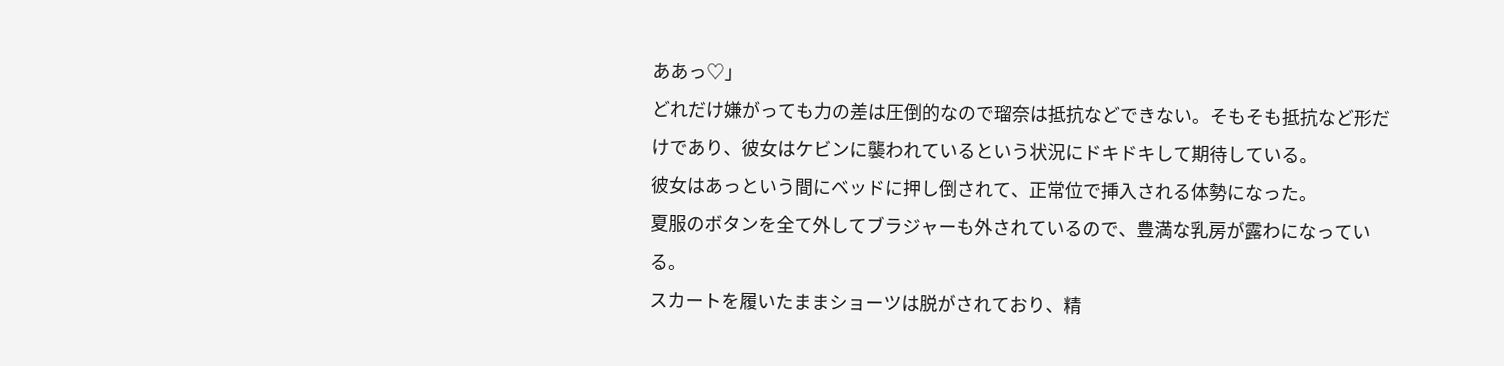ああっ♡」
どれだけ嫌がっても力の差は圧倒的なので瑠奈は抵抗などできない。そもそも抵抗など形だけであり、彼女はケビンに襲われているという状況にドキドキして期待している。
彼女はあっという間にベッドに押し倒されて、正常位で挿入される体勢になった。
夏服のボタンを全て外してブラジャーも外されているので、豊満な乳房が露わになっている。
スカートを履いたままショーツは脱がされており、精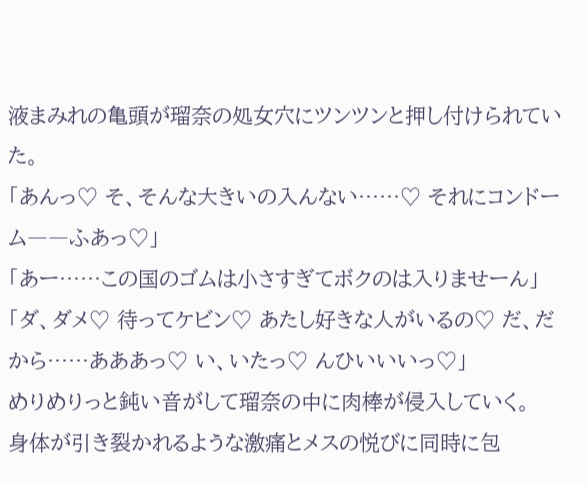液まみれの亀頭が瑠奈の処女穴にツンツンと押し付けられていた。
「あんっ♡ そ、そんな大きいの入んない……♡ それにコンドーム――ふあっ♡」
「あー……この国のゴムは小さすぎてボクのは入りませーん」
「ダ、ダメ♡ 待ってケビン♡ あたし好きな人がいるの♡ だ、だから……あああっ♡ い、いたっ♡ んひいいいっ♡」
めりめりっと鈍い音がして瑠奈の中に肉棒が侵入していく。
身体が引き裂かれるような激痛とメスの悦びに同時に包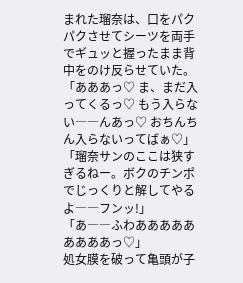まれた瑠奈は、口をパクパクさせてシーツを両手でギュッと握ったまま背中をのけ反らせていた。
「あああっ♡ ま、まだ入ってくるっ♡ もう入らない――んあっ♡ おちんちん入らないってばぁ♡」
「瑠奈サンのここは狭すぎるねー。ボクのチンポでじっくりと解してやるよ――フンッ!」
「あ――ふわあああああああああっ♡」
処女膜を破って亀頭が子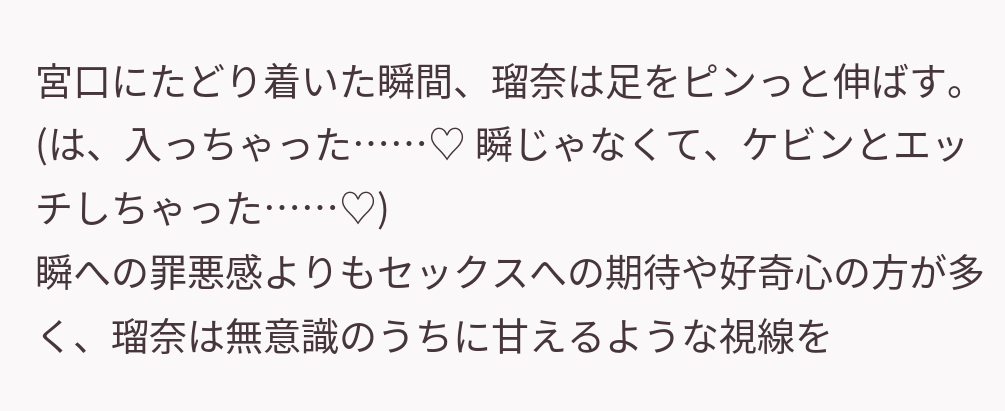宮口にたどり着いた瞬間、瑠奈は足をピンっと伸ばす。
(は、入っちゃった……♡ 瞬じゃなくて、ケビンとエッチしちゃった……♡)
瞬への罪悪感よりもセックスへの期待や好奇心の方が多く、瑠奈は無意識のうちに甘えるような視線を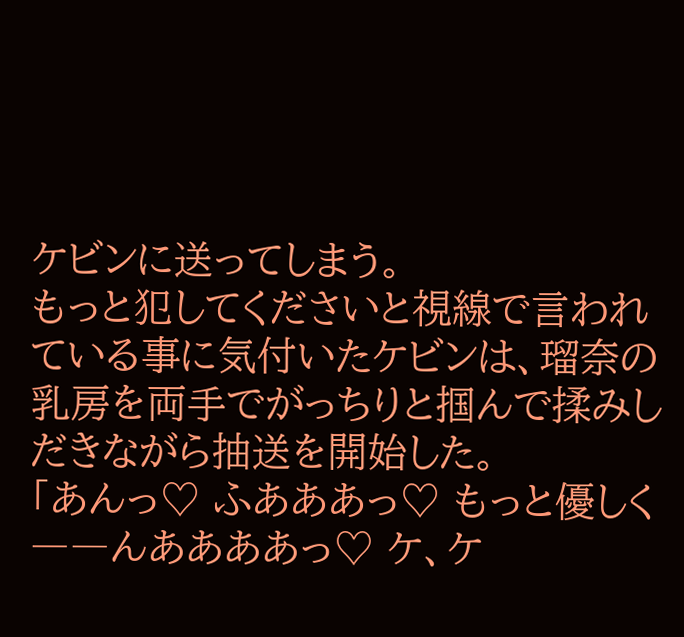ケビンに送ってしまう。
もっと犯してくださいと視線で言われている事に気付いたケビンは、瑠奈の乳房を両手でがっちりと掴んで揉みしだきながら抽送を開始した。
「あんっ♡ ふあああっ♡ もっと優しく――んああああっ♡ ケ、ケ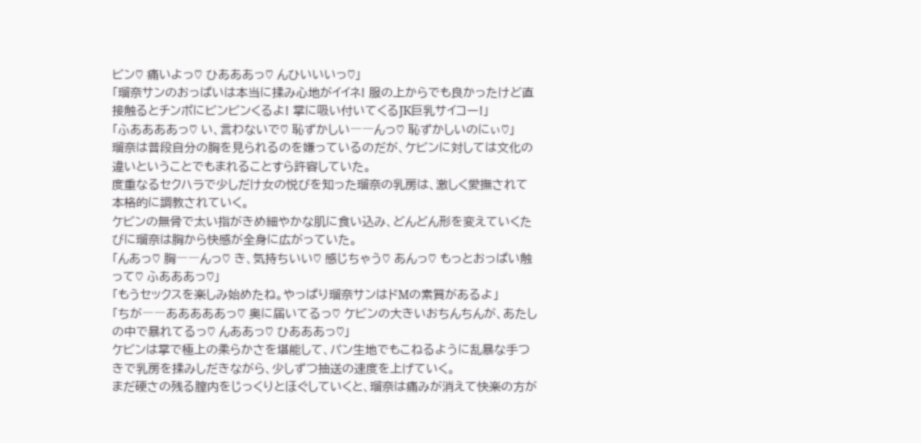ビン♡ 痛いよっ♡ ひあああっ♡ んひいいいっ♡」
「瑠奈サンのおっぱいは本当に揉み心地がイイネ! 服の上からでも良かったけど直接触るとチンポにビンビンくるよ! 掌に吸い付いてくるJK巨乳サイコー!」
「ふああああっ♡ い、言わないで♡ 恥ずかしい――んっ♡ 恥ずかしいのにぃ♡」
瑠奈は普段自分の胸を見られるのを嫌っているのだが、ケビンに対しては文化の違いということでもまれることすら許容していた。
度重なるセクハラで少しだけ女の悦びを知った瑠奈の乳房は、激しく愛撫されて本格的に調教されていく。
ケビンの無骨で太い指がきめ細やかな肌に食い込み、どんどん形を変えていくたびに瑠奈は胸から快感が全身に広がっていた。
「んあっ♡ 胸――んっ♡ き、気持ちいい♡ 感じちゃう♡ あんっ♡ もっとおっぱい触って♡ ふあああっ♡」
「もうセックスを楽しみ始めたね。やっぱり瑠奈サンはドMの素質があるよ」
「ちが――あああああっ♡ 奥に届いてるっ♡ ケビンの大きいおちんちんが、あたしの中で暴れてるっ♡ んああっ♡ ひあああっ♡」
ケビンは掌で極上の柔らかさを堪能して、パン生地でもこねるように乱暴な手つきで乳房を揉みしだきながら、少しずつ抽送の速度を上げていく。
まだ硬さの残る膣内をじっくりとほぐしていくと、瑠奈は痛みが消えて快楽の方が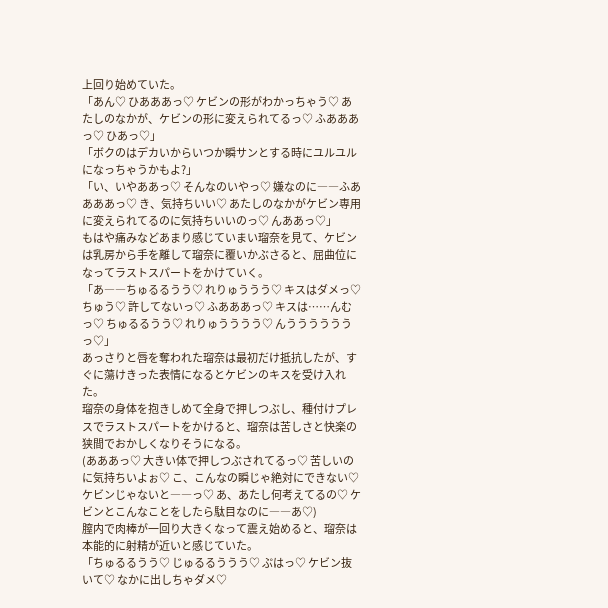上回り始めていた。
「あん♡ ひあああっ♡ ケビンの形がわかっちゃう♡ あたしのなかが、ケビンの形に変えられてるっ♡ ふあああっ♡ ひあっ♡」
「ボクのはデカいからいつか瞬サンとする時にユルユルになっちゃうかもよ?」
「い、いやああっ♡ そんなのいやっ♡ 嫌なのに――ふああああっ♡ き、気持ちいい♡ あたしのなかがケビン専用に変えられてるのに気持ちいいのっ♡ んああっ♡」
もはや痛みなどあまり感じていまい瑠奈を見て、ケビンは乳房から手を離して瑠奈に覆いかぶさると、屈曲位になってラストスパートをかけていく。
「あ――ちゅるるうう♡ れりゅううう♡ キスはダメっ♡ ちゅう♡ 許してないっ♡ ふあああっ♡ キスは……んむっ♡ ちゅるるうう♡ れりゅうううう♡ んううううううっ♡」
あっさりと唇を奪われた瑠奈は最初だけ抵抗したが、すぐに蕩けきった表情になるとケビンのキスを受け入れた。
瑠奈の身体を抱きしめて全身で押しつぶし、種付けプレスでラストスパートをかけると、瑠奈は苦しさと快楽の狭間でおかしくなりそうになる。
(あああっ♡ 大きい体で押しつぶされてるっ♡ 苦しいのに気持ちいよぉ♡ こ、こんなの瞬じゃ絶対にできない♡ ケビンじゃないと――っ♡ あ、あたし何考えてるの♡ ケビンとこんなことをしたら駄目なのに――あ♡)
膣内で肉棒が一回り大きくなって震え始めると、瑠奈は本能的に射精が近いと感じていた。
「ちゅるるうう♡ じゅるるううう♡ ぷはっ♡ ケビン抜いて♡ なかに出しちゃダメ♡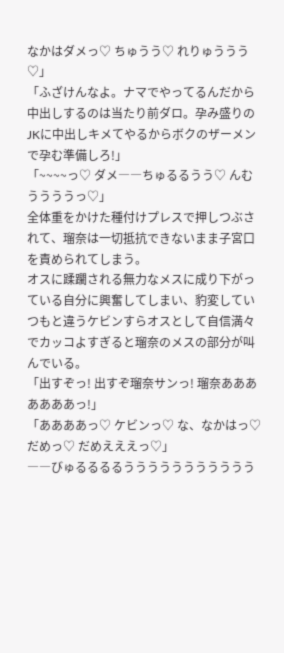なかはダメっ♡ ちゅうう♡ れりゅううう♡」
「ふざけんなよ。ナマでやってるんだから中出しするのは当たり前ダロ。孕み盛りのJKに中出しキメてやるからボクのザーメンで孕む準備しろ!」
「~~~~っ♡ ダメ――ちゅるるうう♡ んむううううっ♡」
全体重をかけた種付けプレスで押しつぶされて、瑠奈は一切抵抗できないまま子宮口を責められてしまう。
オスに蹂躙される無力なメスに成り下がっている自分に興奮してしまい、豹変していつもと違うケビンすらオスとして自信満々でカッコよすぎると瑠奈のメスの部分が叫んでいる。
「出すぞっ! 出すぞ瑠奈サンっ! 瑠奈あああああああっ!」
「ああああっ♡ ケビンっ♡ な、なかはっ♡ だめっ♡ だめえええっ♡」
――びゅるるるるううううううううううう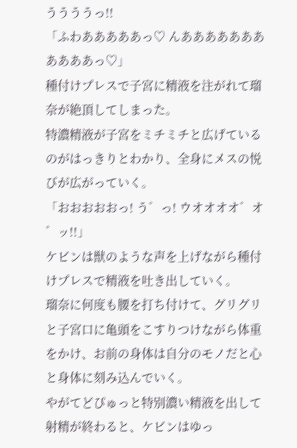ううううっ!!
「ふわあああああっ♡ んあああああああああああっ♡」
種付けプレスで子宮に精液を注がれて瑠奈が絶頂してしまった。
特濃精液が子宮をミチミチと広げているのがはっきりとわかり、全身にメスの悦びが広がっていく。
「おおおおおっ! う゛っ! ウオオオオ゛オ゛ッ!!」
ケビンは獣のような声を上げながら種付けプレスで精液を吐き出していく。
瑠奈に何度も腰を打ち付けて、グリグリと子宮口に亀頭をこすりつけながら体重をかけ、お前の身体は自分のモノだと心と身体に刻み込んでいく。
やがてどぴゅっと特別濃い精液を出して射精が終わると、ケビンはゆっ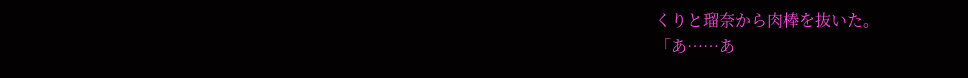くりと瑠奈から肉棒を抜いた。
「あ……あ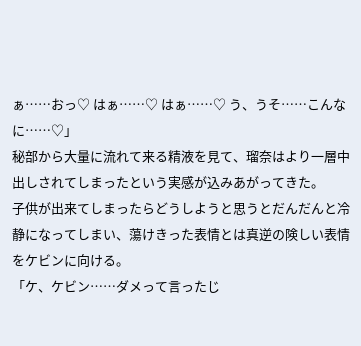ぁ……おっ♡ はぁ……♡ はぁ……♡ う、うそ……こんなに……♡」
秘部から大量に流れて来る精液を見て、瑠奈はより一層中出しされてしまったという実感が込みあがってきた。
子供が出来てしまったらどうしようと思うとだんだんと冷静になってしまい、蕩けきった表情とは真逆の険しい表情をケビンに向ける。
「ケ、ケビン……ダメって言ったじ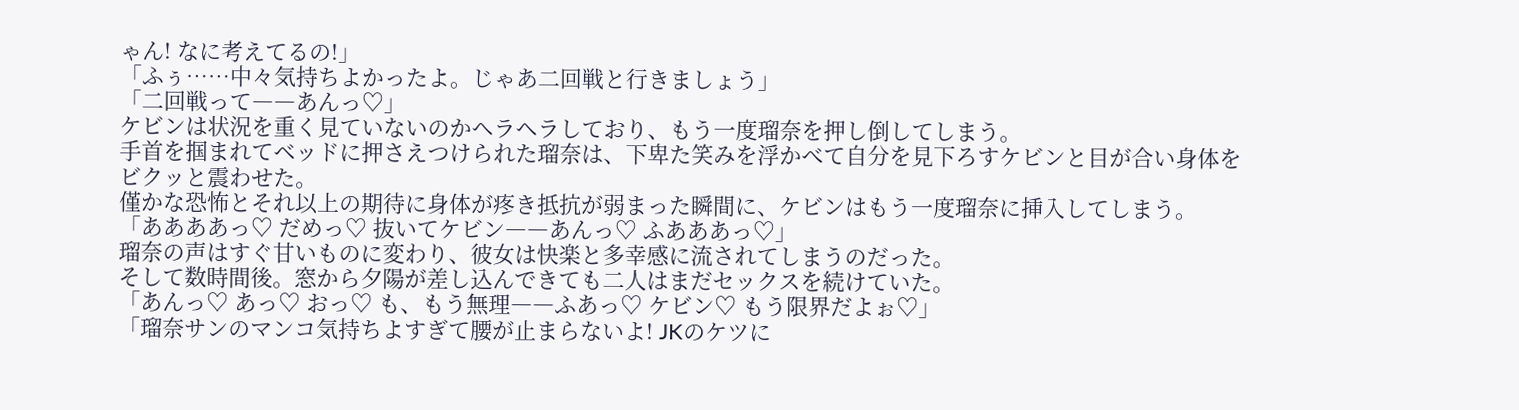ゃん! なに考えてるの!」
「ふぅ……中々気持ちよかったよ。じゃあ二回戦と行きましょう」
「二回戦って――あんっ♡」
ケビンは状況を重く見ていないのかヘラヘラしており、もう一度瑠奈を押し倒してしまう。
手首を掴まれてベッドに押さえつけられた瑠奈は、下卑た笑みを浮かべて自分を見下ろすケビンと目が合い身体をビクッと震わせた。
僅かな恐怖とそれ以上の期待に身体が疼き抵抗が弱まった瞬間に、ケビンはもう一度瑠奈に挿入してしまう。
「ああああっ♡ だめっ♡ 抜いてケビン――あんっ♡ ふあああっ♡」
瑠奈の声はすぐ甘いものに変わり、彼女は快楽と多幸感に流されてしまうのだった。
そして数時間後。窓から夕陽が差し込んできても二人はまだセックスを続けていた。
「あんっ♡ あっ♡ おっ♡ も、もう無理――ふあっ♡ ケビン♡ もう限界だよぉ♡」
「瑠奈サンのマンコ気持ちよすぎて腰が止まらないよ! JKのケツに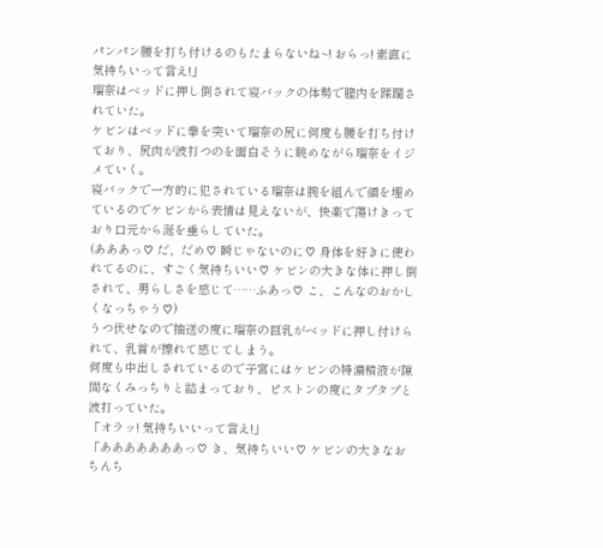パンパン腰を打ち付けるのもたまらないね~! おらっ! 素直に気持ちいって言え!」
瑠奈はベッドに押し倒されて寝バックの体勢で膣内を蹂躙されていた。
ケビンはベッドに拳を突いて瑠奈の尻に何度も腰を打ち付けており、尻肉が波打つのを面白そうに眺めながら瑠奈をイジメていく。
寝バックで一方的に犯されている瑠奈は腕を組んで顔を埋めているのでケビンから表情は見えないが、快楽で蕩けきっており口元から涎を垂らしていた。
(あああっ♡ だ、だめ♡ 瞬じゃないのに♡ 身体を好きに使われてるのに、すごく気持ちいい♡ ケビンの大きな体に押し倒されて、男らしさを感じて……ふあっ♡ こ、こんなのおかしくなっちゃう♡)
うつ伏せなので抽送の度に瑠奈の巨乳がベッドに押し付けられて、乳首が擦れて感じてしまう。
何度も中出しされているので子宮にはケビンの特濃精液が隙間なくみっちりと詰まっており、ピストンの度にタプタプと波打っていた。
「オラッ! 気持ちいいって言え!」
「あああああああっ♡ き、気持ちいい♡ ケビンの大きなおちんち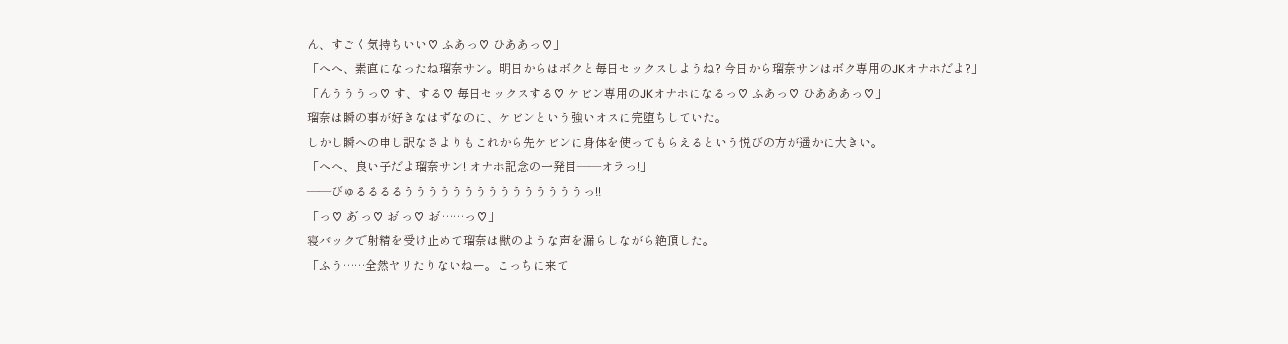ん、すごく気持ちいい♡ ふあっ♡ ひああっ♡」
「へへ、素直になったね瑠奈サン。明日からはボクと毎日セックスしようね? 今日から瑠奈サンはボク専用のJKオナホだよ?」
「んうううっ♡ す、する♡ 毎日セックスする♡ ケビン専用のJKオナホになるっ♡ ふあっ♡ ひあああっ♡」
瑠奈は瞬の事が好きなはずなのに、ケビンという強いオスに完堕ちしていた。
しかし瞬への申し訳なさよりもこれから先ケビンに身体を使ってもらえるという悦びの方が遥かに大きい。
「へへ、良い子だよ瑠奈サン! オナホ記念の一発目――オラっ!」
――びゅるるるるうううううううううううううううっ!!
「っ♡ あ゛っ♡ お゛っ♡ お゛……っ♡」
寝バックで射精を受け止めて瑠奈は獣のような声を漏らしながら絶頂した。
「ふう……全然ヤリたりないねー。こっちに来て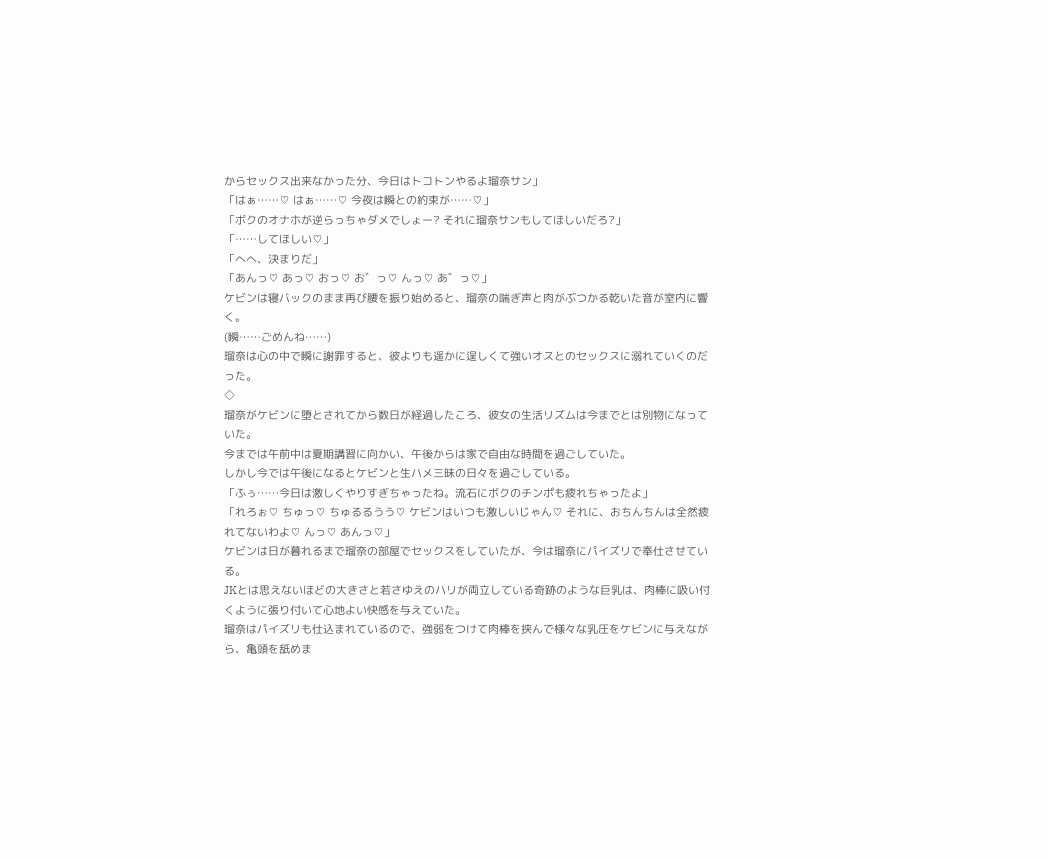からセックス出来なかった分、今日はトコトンやるよ瑠奈サン」
「はぁ……♡ はぁ……♡ 今夜は瞬との約束が……♡」
「ボクのオナホが逆らっちゃダメでしょー? それに瑠奈サンもしてほしいだろ?」
「……してほしい♡」
「へへ、決まりだ」
「あんっ♡ あっ♡ おっ♡ お゛っ♡ んっ♡ あ゛っ♡」
ケビンは寝バックのまま再び腰を振り始めると、瑠奈の喘ぎ声と肉がぶつかる乾いた音が室内に響く。
(瞬……ごめんね……)
瑠奈は心の中で瞬に謝罪すると、彼よりも遥かに逞しくて強いオスとのセックスに溺れていくのだった。
◇
瑠奈がケビンに堕とされてから数日が経過したころ、彼女の生活リズムは今までとは別物になっていた。
今までは午前中は夏期講習に向かい、午後からは家で自由な時間を過ごしていた。
しかし今では午後になるとケビンと生ハメ三昧の日々を過ごしている。
「ふぅ……今日は激しくやりすぎちゃったね。流石にボクのチンポも疲れちゃったよ」
「れろぉ♡ ちゅっ♡ ちゅるるうう♡ ケビンはいつも激しいじゃん♡ それに、おちんちんは全然疲れてないわよ♡ んっ♡ あんっ♡」
ケビンは日が暮れるまで瑠奈の部屋でセックスをしていたが、今は瑠奈にパイズリで奉仕させている。
JKとは思えないほどの大きさと若さゆえのハリが両立している奇跡のような巨乳は、肉棒に吸い付くように張り付いて心地よい快感を与えていた。
瑠奈はパイズリも仕込まれているので、強弱をつけて肉棒を挟んで様々な乳圧をケビンに与えながら、亀頭を舐めま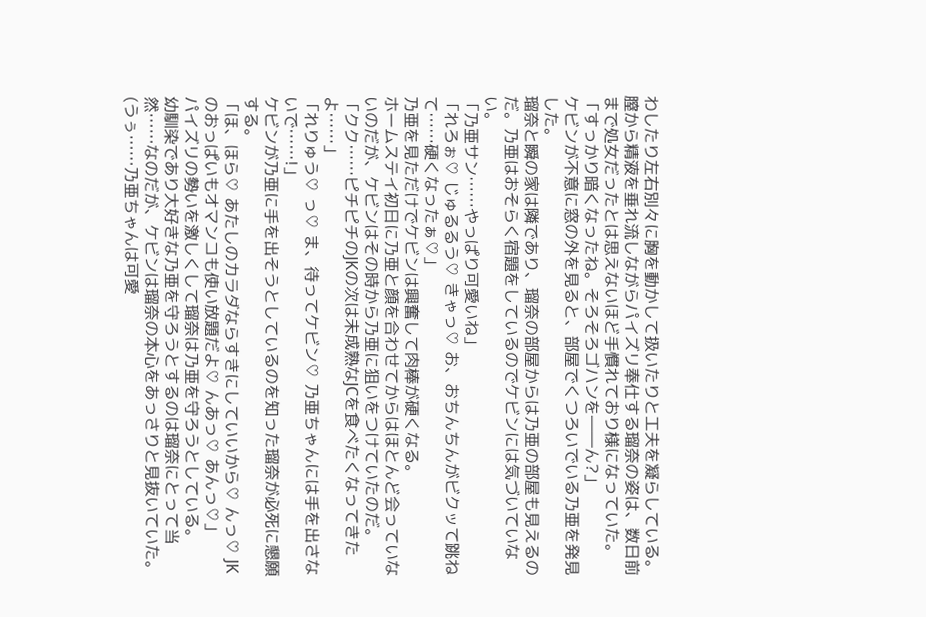わしたり左右別々に胸を動かして扱いたりと工夫を凝らしている。
膣から精液を垂れ流しながらパイズリ奉仕する瑠奈の姿は、数日前まで処女だったとは思えないほど手慣れており様になっていた。
「すっかり暗くなったね。そろそろゴハンを――ん?」
ケビンが不意に窓の外を見ると、部屋でくつろいでいる乃亜を発見した。
瑠奈と瞬の家は隣であり、瑠奈の部屋からは乃亜の部屋も見えるのだ。乃亜はおそらく宿題をしているのでケビンには気づいていない。
「乃亜サン……やっぱり可愛いね」
「れろぉ♡ じゅるるう♡ きゃっ♡ お、おちんちんがビクッて跳ねて……硬くなったぁ♡」
乃亜を見ただけでケビンは興奮して肉棒が硬くなる。
ホームステイ初日に乃亜と顔を合わせてからはほとんど会っていないのだが、ケビンはその時から乃亜に狙いをつけていたのだ。
「クク……ピチピチのJKの次は未成熟なJCを食べたくなってきたよ……」
「れりゅう♡ っ♡ ま、待ってケビン♡ 乃亜ちゃんには手を出さないで……!」
ケビンが乃亜に手を出そうとしているのを知った瑠奈が必死に懇願する。
「ほ、ほら♡ あたしのカラダならすきにしていいから♡ んっ♡ JKのおっぱいもオマンコも使い放題だよ♡ んあっ♡ あんっ♡」
パイズリの勢いを激しくして瑠奈は乃亜を守ろうとしている。
幼馴染であり大好きな乃亜を守ろうとするのは瑠奈にとって当然……なのだが、ケビンは瑠奈の本心をあっさりと見抜いていた。
(うぅ……乃亜ちゃんは可愛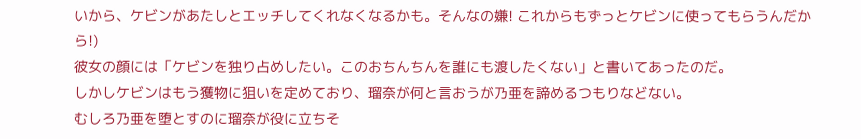いから、ケビンがあたしとエッチしてくれなくなるかも。そんなの嫌! これからもずっとケビンに使ってもらうんだから!)
彼女の顔には「ケビンを独り占めしたい。このおちんちんを誰にも渡したくない」と書いてあったのだ。
しかしケビンはもう獲物に狙いを定めており、瑠奈が何と言おうが乃亜を諦めるつもりなどない。
むしろ乃亜を堕とすのに瑠奈が役に立ちそ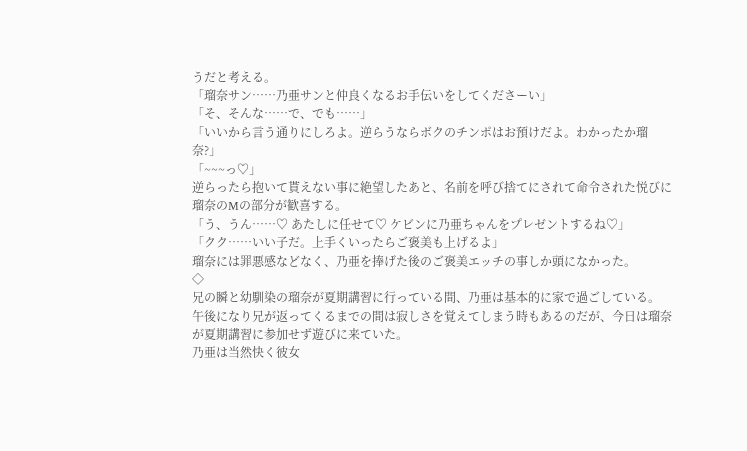うだと考える。
「瑠奈サン……乃亜サンと仲良くなるお手伝いをしてくださーい」
「そ、そんな……で、でも……」
「いいから言う通りにしろよ。逆らうならボクのチンポはお預けだよ。わかったか瑠奈?」
「~~~っ♡」
逆らったら抱いて貰えない事に絶望したあと、名前を呼び捨てにされて命令された悦びに瑠奈のMの部分が歓喜する。
「う、うん……♡ あたしに任せて♡ ケビンに乃亜ちゃんをプレゼントするね♡」
「クク……いい子だ。上手くいったらご褒美も上げるよ」
瑠奈には罪悪感などなく、乃亜を捧げた後のご褒美エッチの事しか頭になかった。
◇
兄の瞬と幼馴染の瑠奈が夏期講習に行っている間、乃亜は基本的に家で過ごしている。
午後になり兄が返ってくるまでの間は寂しさを覚えてしまう時もあるのだが、今日は瑠奈が夏期講習に参加せず遊びに来ていた。
乃亜は当然快く彼女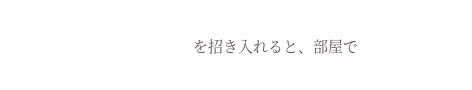を招き入れると、部屋で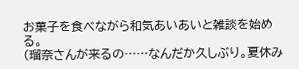お菓子を食べながら和気あいあいと雑談を始める。
(瑠奈さんが来るの……なんだか久しぶり。夏休み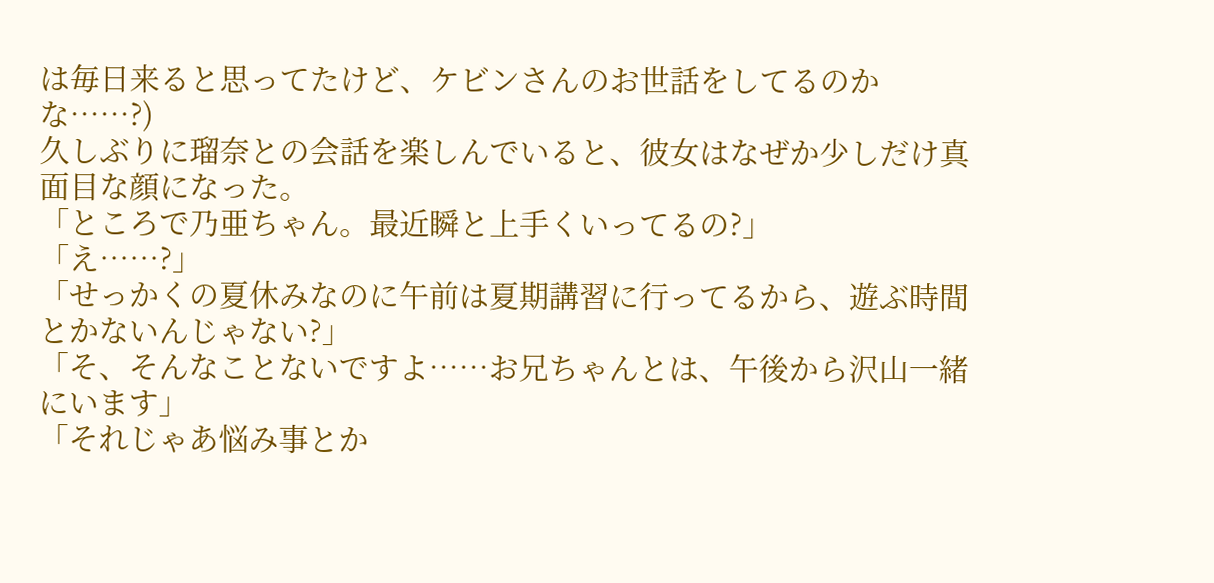は毎日来ると思ってたけど、ケビンさんのお世話をしてるのかな……?)
久しぶりに瑠奈との会話を楽しんでいると、彼女はなぜか少しだけ真面目な顔になった。
「ところで乃亜ちゃん。最近瞬と上手くいってるの?」
「え……?」
「せっかくの夏休みなのに午前は夏期講習に行ってるから、遊ぶ時間とかないんじゃない?」
「そ、そんなことないですよ……お兄ちゃんとは、午後から沢山一緒にいます」
「それじゃあ悩み事とか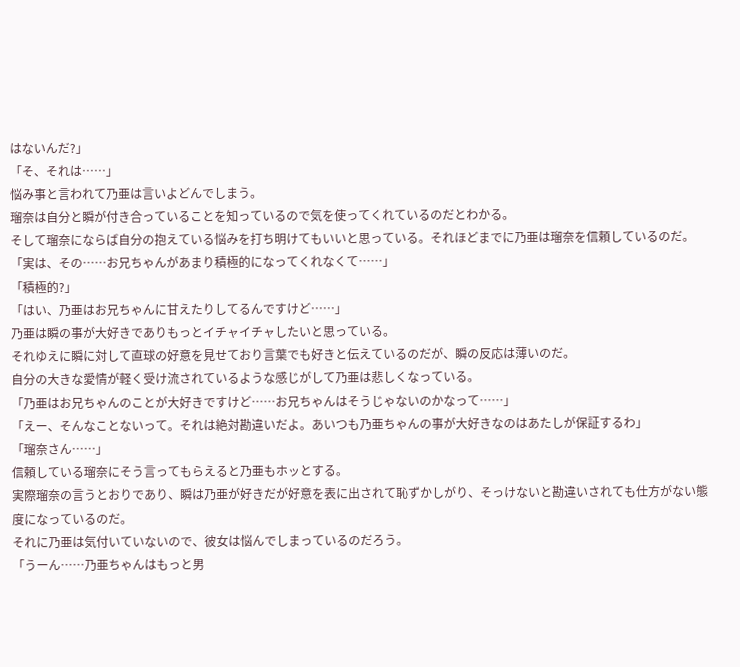はないんだ?」
「そ、それは……」
悩み事と言われて乃亜は言いよどんでしまう。
瑠奈は自分と瞬が付き合っていることを知っているので気を使ってくれているのだとわかる。
そして瑠奈にならば自分の抱えている悩みを打ち明けてもいいと思っている。それほどまでに乃亜は瑠奈を信頼しているのだ。
「実は、その……お兄ちゃんがあまり積極的になってくれなくて……」
「積極的?」
「はい、乃亜はお兄ちゃんに甘えたりしてるんですけど……」
乃亜は瞬の事が大好きでありもっとイチャイチャしたいと思っている。
それゆえに瞬に対して直球の好意を見せており言葉でも好きと伝えているのだが、瞬の反応は薄いのだ。
自分の大きな愛情が軽く受け流されているような感じがして乃亜は悲しくなっている。
「乃亜はお兄ちゃんのことが大好きですけど……お兄ちゃんはそうじゃないのかなって……」
「えー、そんなことないって。それは絶対勘違いだよ。あいつも乃亜ちゃんの事が大好きなのはあたしが保証するわ」
「瑠奈さん……」
信頼している瑠奈にそう言ってもらえると乃亜もホッとする。
実際瑠奈の言うとおりであり、瞬は乃亜が好きだが好意を表に出されて恥ずかしがり、そっけないと勘違いされても仕方がない態度になっているのだ。
それに乃亜は気付いていないので、彼女は悩んでしまっているのだろう。
「うーん……乃亜ちゃんはもっと男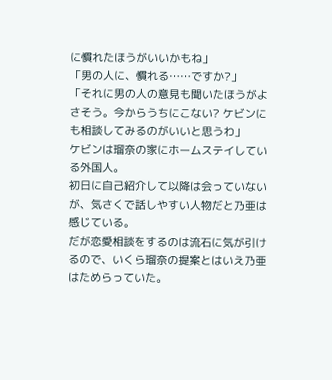に慣れたほうがいいかもね」
「男の人に、慣れる……ですか?」
「それに男の人の意見も聞いたほうがよさそう。今からうちにこない? ケビンにも相談してみるのがいいと思うわ」
ケビンは瑠奈の家にホームステイしている外国人。
初日に自己紹介して以降は会っていないが、気さくで話しやすい人物だと乃亜は感じている。
だが恋愛相談をするのは流石に気が引けるので、いくら瑠奈の提案とはいえ乃亜はためらっていた。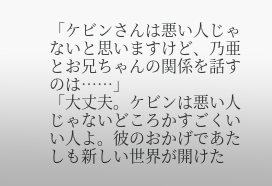「ケビンさんは悪い人じゃないと思いますけど、乃亜とお兄ちゃんの関係を話すのは……」
「大丈夫。ケビンは悪い人じゃないどころかすごくいい人よ。彼のおかげであたしも新しい世界が開けた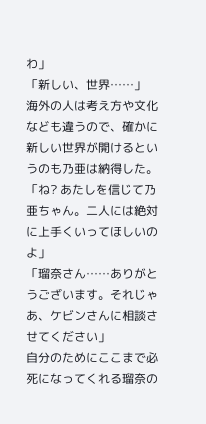わ」
「新しい、世界……」
海外の人は考え方や文化なども違うので、確かに新しい世界が開けるというのも乃亜は納得した。
「ね? あたしを信じて乃亜ちゃん。二人には絶対に上手くいってほしいのよ」
「瑠奈さん……ありがとうございます。それじゃあ、ケビンさんに相談させてください」
自分のためにここまで必死になってくれる瑠奈の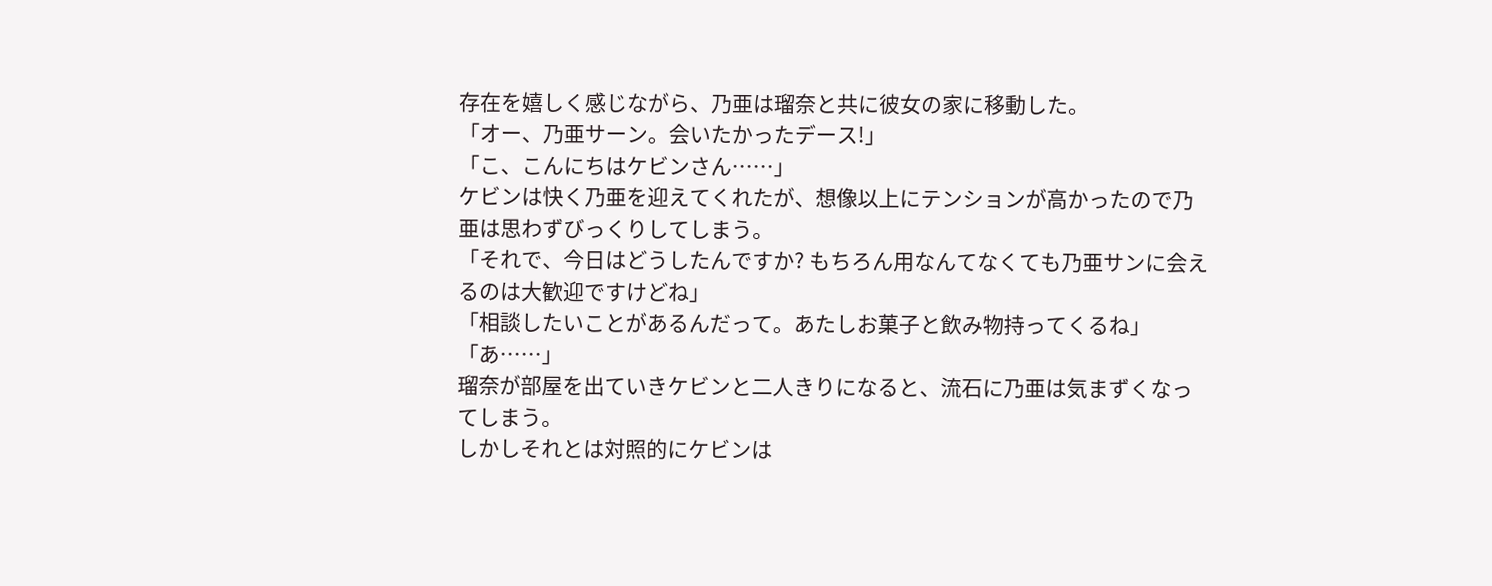存在を嬉しく感じながら、乃亜は瑠奈と共に彼女の家に移動した。
「オー、乃亜サーン。会いたかったデース!」
「こ、こんにちはケビンさん……」
ケビンは快く乃亜を迎えてくれたが、想像以上にテンションが高かったので乃亜は思わずびっくりしてしまう。
「それで、今日はどうしたんですか? もちろん用なんてなくても乃亜サンに会えるのは大歓迎ですけどね」
「相談したいことがあるんだって。あたしお菓子と飲み物持ってくるね」
「あ……」
瑠奈が部屋を出ていきケビンと二人きりになると、流石に乃亜は気まずくなってしまう。
しかしそれとは対照的にケビンは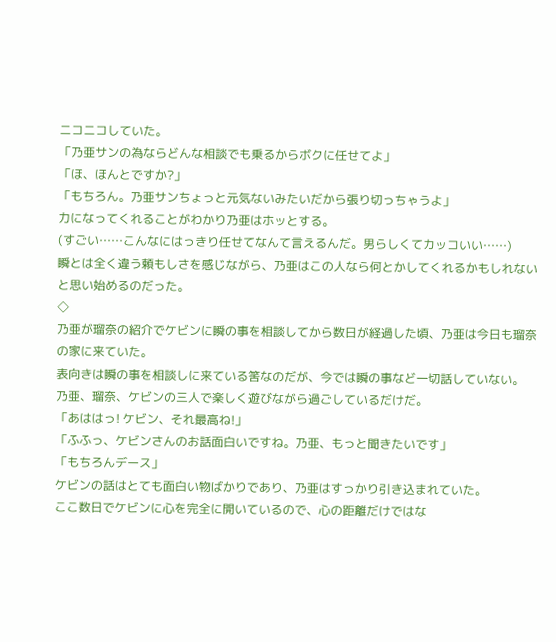ニコニコしていた。
「乃亜サンの為ならどんな相談でも乗るからボクに任せてよ」
「ほ、ほんとですか?」
「もちろん。乃亜サンちょっと元気ないみたいだから張り切っちゃうよ」
力になってくれることがわかり乃亜はホッとする。
(すごい……こんなにはっきり任せてなんて言えるんだ。男らしくてカッコいい……)
瞬とは全く違う頼もしさを感じながら、乃亜はこの人なら何とかしてくれるかもしれないと思い始めるのだった。
◇
乃亜が瑠奈の紹介でケビンに瞬の事を相談してから数日が経過した頃、乃亜は今日も瑠奈の家に来ていた。
表向きは瞬の事を相談しに来ている筈なのだが、今では瞬の事など一切話していない。
乃亜、瑠奈、ケビンの三人で楽しく遊びながら過ごしているだけだ。
「あははっ! ケビン、それ最高ね!」
「ふふっ、ケビンさんのお話面白いですね。乃亜、もっと聞きたいです」
「もちろんデース」
ケビンの話はとても面白い物ばかりであり、乃亜はすっかり引き込まれていた。
ここ数日でケビンに心を完全に開いているので、心の距離だけではな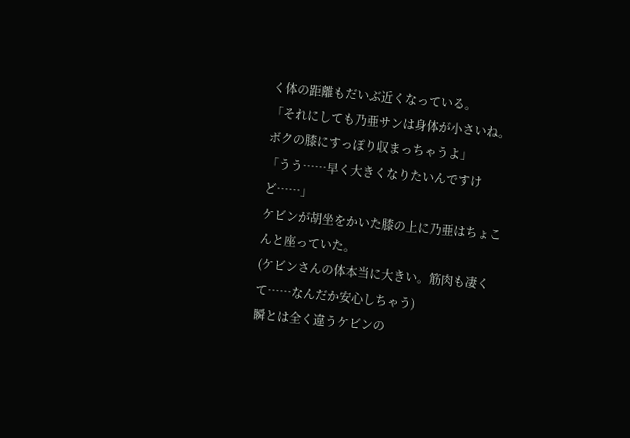く体の距離もだいぶ近くなっている。
「それにしても乃亜サンは身体が小さいね。ボクの膝にすっぽり収まっちゃうよ」
「うう……早く大きくなりたいんですけど……」
ケビンが胡坐をかいた膝の上に乃亜はちょこんと座っていた。
(ケビンさんの体本当に大きい。筋肉も凄くて……なんだか安心しちゃう)
瞬とは全く違うケビンの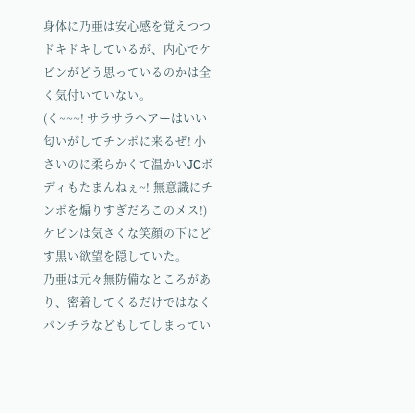身体に乃亜は安心感を覚えつつドキドキしているが、内心でケビンがどう思っているのかは全く気付いていない。
(く~~~! サラサラヘアーはいい匂いがしてチンポに来るぜ! 小さいのに柔らかくて温かいJCボディもたまんねぇ~! 無意識にチンポを煽りすぎだろこのメス!)
ケビンは気さくな笑顔の下にどす黒い欲望を隠していた。
乃亜は元々無防備なところがあり、密着してくるだけではなくパンチラなどもしてしまってい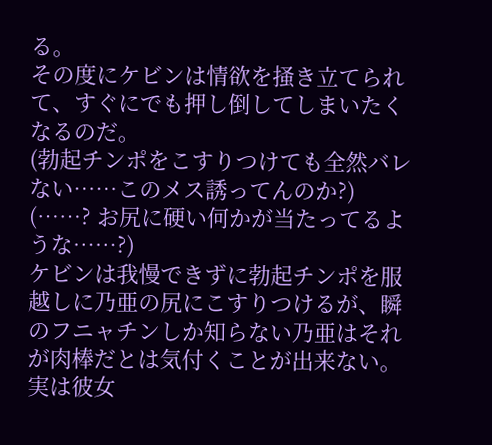る。
その度にケビンは情欲を掻き立てられて、すぐにでも押し倒してしまいたくなるのだ。
(勃起チンポをこすりつけても全然バレない……このメス誘ってんのか?)
(……? お尻に硬い何かが当たってるような……?)
ケビンは我慢できずに勃起チンポを服越しに乃亜の尻にこすりつけるが、瞬のフニャチンしか知らない乃亜はそれが肉棒だとは気付くことが出来ない。
実は彼女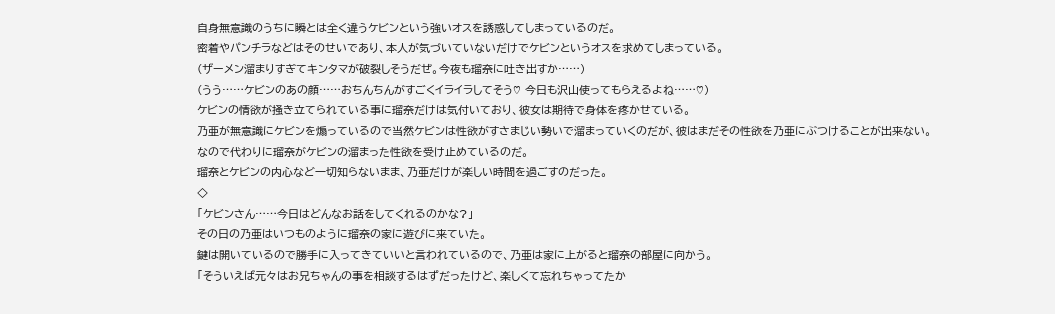自身無意識のうちに瞬とは全く違うケビンという強いオスを誘惑してしまっているのだ。
密着やパンチラなどはそのせいであり、本人が気づいていないだけでケビンというオスを求めてしまっている。
(ザーメン溜まりすぎてキンタマが破裂しそうだぜ。今夜も瑠奈に吐き出すか……)
(うう……ケビンのあの顔……おちんちんがすごくイライラしてそう♡ 今日も沢山使ってもらえるよね……♡)
ケビンの情欲が掻き立てられている事に瑠奈だけは気付いており、彼女は期待で身体を疼かせている。
乃亜が無意識にケビンを煽っているので当然ケビンは性欲がすさまじい勢いで溜まっていくのだが、彼はまだその性欲を乃亜にぶつけることが出来ない。
なので代わりに瑠奈がケビンの溜まった性欲を受け止めているのだ。
瑠奈とケビンの内心など一切知らないまま、乃亜だけが楽しい時間を過ごすのだった。
◇
「ケビンさん……今日はどんなお話をしてくれるのかな?」
その日の乃亜はいつものように瑠奈の家に遊びに来ていた。
鍵は開いているので勝手に入ってきていいと言われているので、乃亜は家に上がると瑠奈の部屋に向かう。
「そういえば元々はお兄ちゃんの事を相談するはずだったけど、楽しくて忘れちゃってたか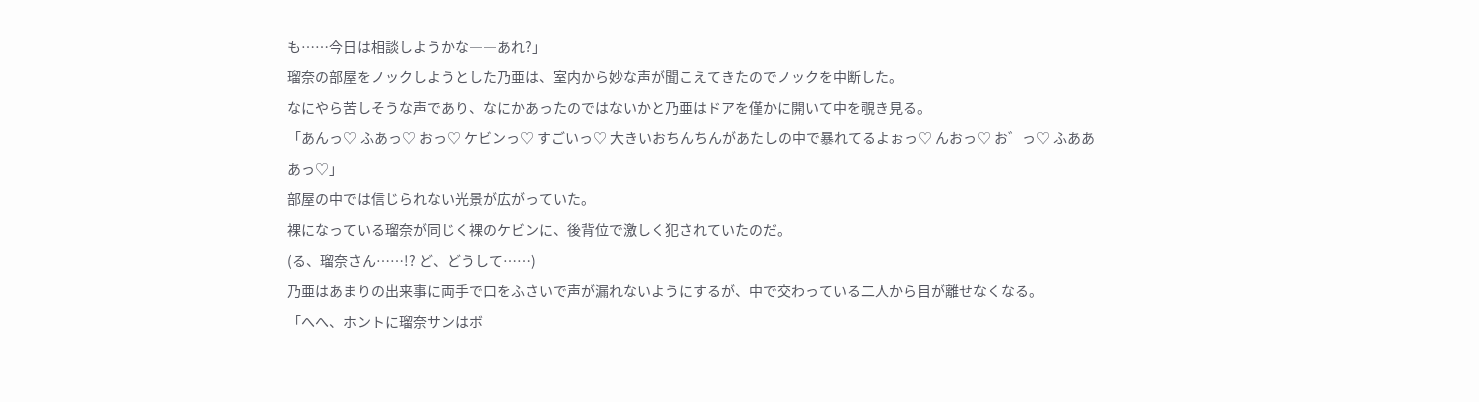も……今日は相談しようかな――あれ?」
瑠奈の部屋をノックしようとした乃亜は、室内から妙な声が聞こえてきたのでノックを中断した。
なにやら苦しそうな声であり、なにかあったのではないかと乃亜はドアを僅かに開いて中を覗き見る。
「あんっ♡ ふあっ♡ おっ♡ ケビンっ♡ すごいっ♡ 大きいおちんちんがあたしの中で暴れてるよぉっ♡ んおっ♡ お゛っ♡ ふあああっ♡」
部屋の中では信じられない光景が広がっていた。
裸になっている瑠奈が同じく裸のケビンに、後背位で激しく犯されていたのだ。
(る、瑠奈さん……!? ど、どうして……)
乃亜はあまりの出来事に両手で口をふさいで声が漏れないようにするが、中で交わっている二人から目が離せなくなる。
「へへ、ホントに瑠奈サンはボ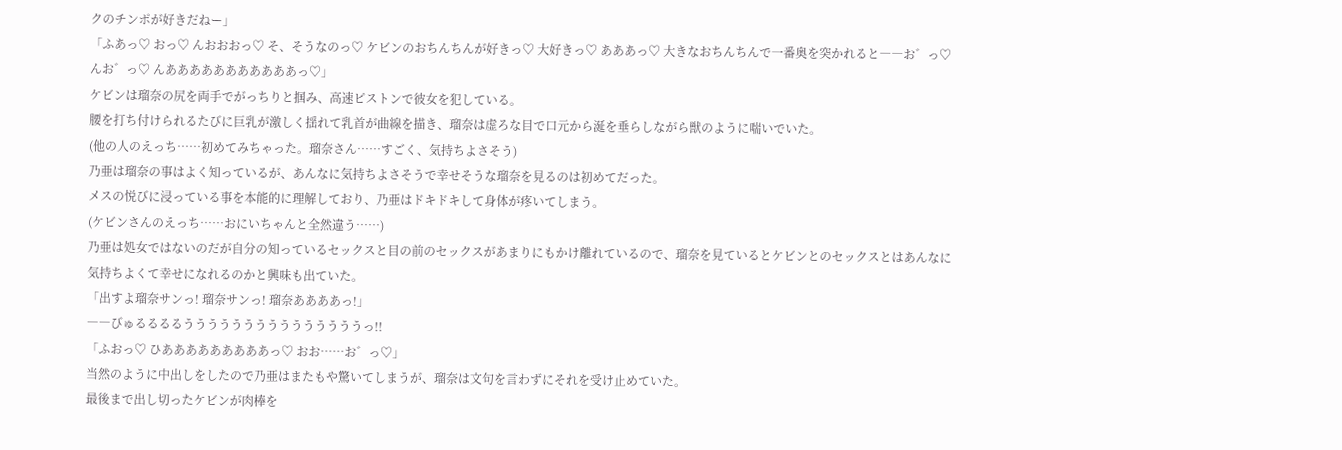クのチンポが好きだねー」
「ふあっ♡ おっ♡ んおおおっ♡ そ、そうなのっ♡ ケビンのおちんちんが好きっ♡ 大好きっ♡ あああっ♡ 大きなおちんちんで一番奥を突かれると――お゛っ♡ んお゛っ♡ んあああああああああああっ♡」
ケビンは瑠奈の尻を両手でがっちりと掴み、高速ピストンで彼女を犯している。
腰を打ち付けられるたびに巨乳が激しく揺れて乳首が曲線を描き、瑠奈は虚ろな目で口元から涎を垂らしながら獣のように喘いでいた。
(他の人のえっち……初めてみちゃった。瑠奈さん……すごく、気持ちよさそう)
乃亜は瑠奈の事はよく知っているが、あんなに気持ちよさそうで幸せそうな瑠奈を見るのは初めてだった。
メスの悦びに浸っている事を本能的に理解しており、乃亜はドキドキして身体が疼いてしまう。
(ケビンさんのえっち……おにいちゃんと全然違う……)
乃亜は処女ではないのだが自分の知っているセックスと目の前のセックスがあまりにもかけ離れているので、瑠奈を見ているとケビンとのセックスとはあんなに気持ちよくて幸せになれるのかと興味も出ていた。
「出すよ瑠奈サンっ! 瑠奈サンっ! 瑠奈ああああっ!」
――びゅるるるるうううううううううううううううっ!!
「ふおっ♡ ひあああああああああっ♡ おお……お゛っ♡」
当然のように中出しをしたので乃亜はまたもや驚いてしまうが、瑠奈は文句を言わずにそれを受け止めていた。
最後まで出し切ったケビンが肉棒を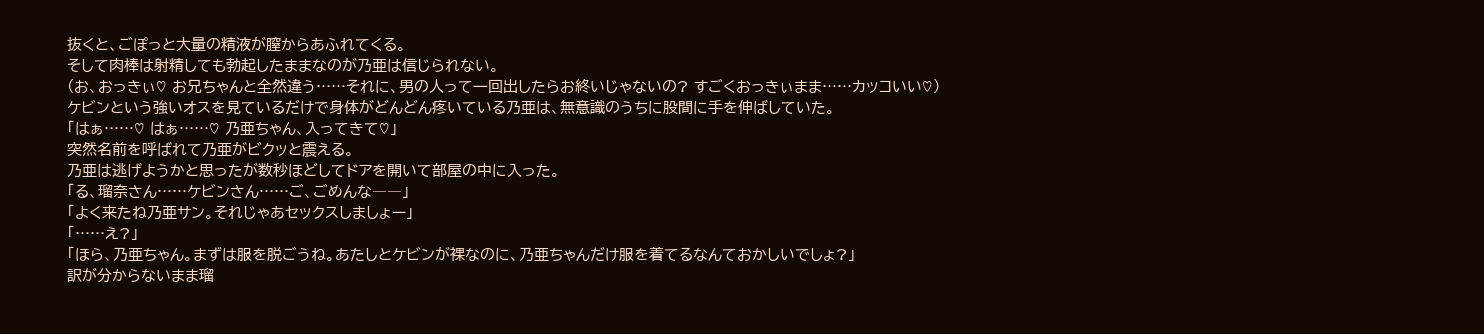抜くと、ごぽっと大量の精液が膣からあふれてくる。
そして肉棒は射精しても勃起したままなのが乃亜は信じられない。
(お、おっきぃ♡ お兄ちゃんと全然違う……それに、男の人って一回出したらお終いじゃないの? すごくおっきぃまま……カッコいい♡)
ケビンという強いオスを見ているだけで身体がどんどん疼いている乃亜は、無意識のうちに股間に手を伸ばしていた。
「はぁ……♡ はぁ……♡ 乃亜ちゃん、入ってきて♡」
突然名前を呼ばれて乃亜がビクッと震える。
乃亜は逃げようかと思ったが数秒ほどしてドアを開いて部屋の中に入った。
「る、瑠奈さん……ケビンさん……ご、ごめんな――」
「よく来たね乃亜サン。それじゃあセックスしましょー」
「……え?」
「ほら、乃亜ちゃん。まずは服を脱ごうね。あたしとケビンが裸なのに、乃亜ちゃんだけ服を着てるなんておかしいでしょ?」
訳が分からないまま瑠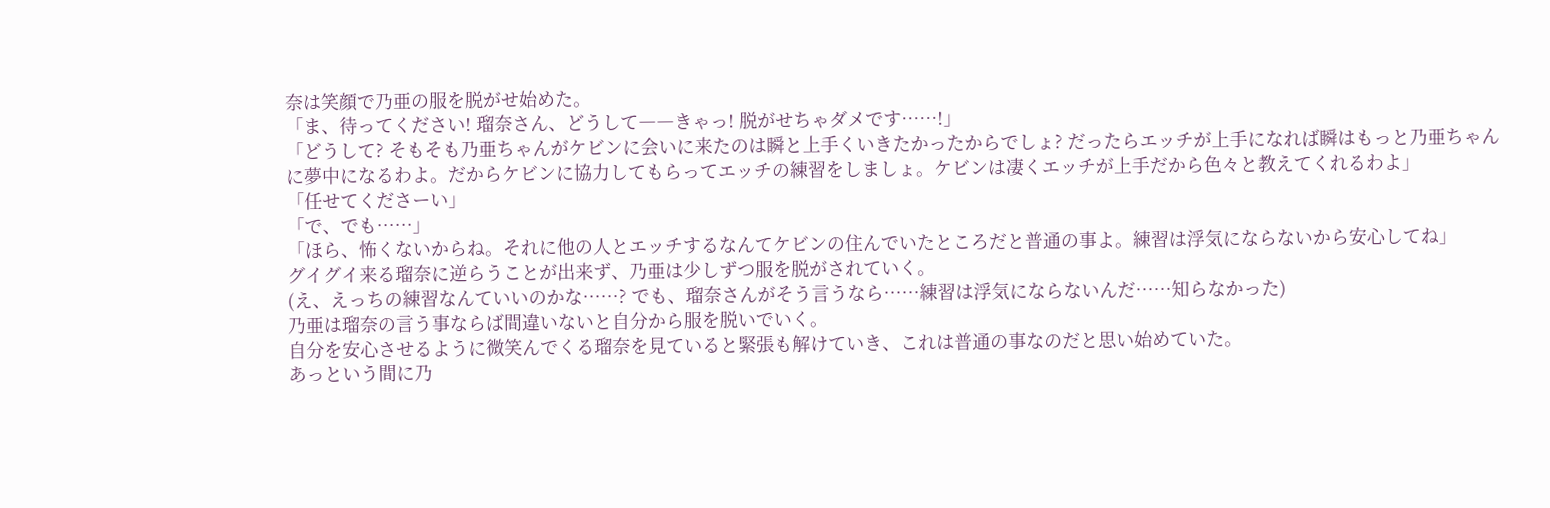奈は笑顔で乃亜の服を脱がせ始めた。
「ま、待ってください! 瑠奈さん、どうして――きゃっ! 脱がせちゃダメです……!」
「どうして? そもそも乃亜ちゃんがケビンに会いに来たのは瞬と上手くいきたかったからでしょ? だったらエッチが上手になれば瞬はもっと乃亜ちゃんに夢中になるわよ。だからケビンに協力してもらってエッチの練習をしましょ。ケビンは凄くエッチが上手だから色々と教えてくれるわよ」
「任せてくださーい」
「で、でも……」
「ほら、怖くないからね。それに他の人とエッチするなんてケビンの住んでいたところだと普通の事よ。練習は浮気にならないから安心してね」
グイグイ来る瑠奈に逆らうことが出来ず、乃亜は少しずつ服を脱がされていく。
(え、えっちの練習なんていいのかな……? でも、瑠奈さんがそう言うなら……練習は浮気にならないんだ……知らなかった)
乃亜は瑠奈の言う事ならば間違いないと自分から服を脱いでいく。
自分を安心させるように微笑んでくる瑠奈を見ていると緊張も解けていき、これは普通の事なのだと思い始めていた。
あっという間に乃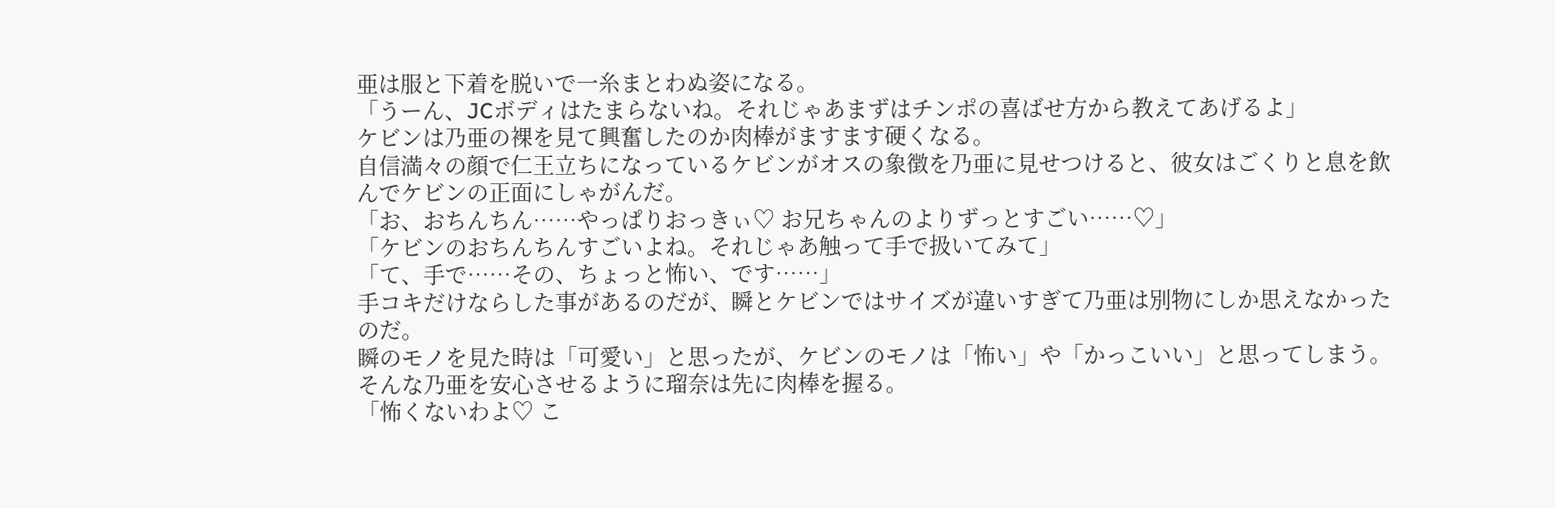亜は服と下着を脱いで一糸まとわぬ姿になる。
「うーん、JCボディはたまらないね。それじゃあまずはチンポの喜ばせ方から教えてあげるよ」
ケビンは乃亜の裸を見て興奮したのか肉棒がますます硬くなる。
自信満々の顔で仁王立ちになっているケビンがオスの象徴を乃亜に見せつけると、彼女はごくりと息を飲んでケビンの正面にしゃがんだ。
「お、おちんちん……やっぱりおっきぃ♡ お兄ちゃんのよりずっとすごい……♡」
「ケビンのおちんちんすごいよね。それじゃあ触って手で扱いてみて」
「て、手で……その、ちょっと怖い、です……」
手コキだけならした事があるのだが、瞬とケビンではサイズが違いすぎて乃亜は別物にしか思えなかったのだ。
瞬のモノを見た時は「可愛い」と思ったが、ケビンのモノは「怖い」や「かっこいい」と思ってしまう。
そんな乃亜を安心させるように瑠奈は先に肉棒を握る。
「怖くないわよ♡ こ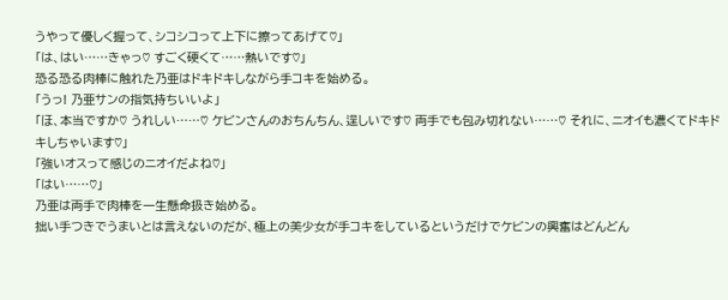うやって優しく握って、シコシコって上下に擦ってあげて♡」
「は、はい……きゃっ♡ すごく硬くて……熱いです♡」
恐る恐る肉棒に触れた乃亜はドキドキしながら手コキを始める。
「うっ! 乃亜サンの指気持ちいいよ」
「ほ、本当ですか♡ うれしい……♡ ケビンさんのおちんちん、逞しいです♡ 両手でも包み切れない……♡ それに、ニオイも濃くてドキドキしちゃいます♡」
「強いオスって感じのニオイだよね♡」
「はい……♡」
乃亜は両手で肉棒を一生懸命扱き始める。
拙い手つきでうまいとは言えないのだが、極上の美少女が手コキをしているというだけでケビンの興奮はどんどん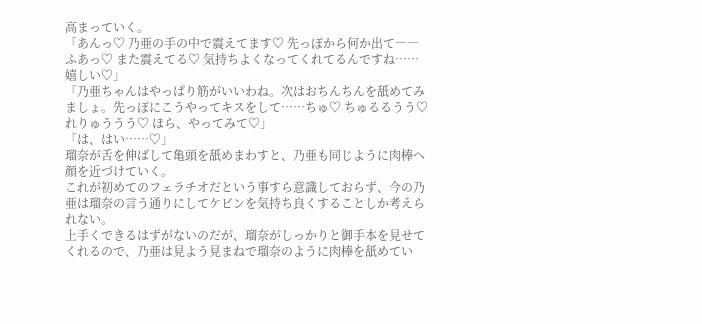高まっていく。
「あんっ♡ 乃亜の手の中で震えてます♡ 先っぽから何か出て――ふあっ♡ また震えてる♡ 気持ちよくなってくれてるんですね……嬉しい♡」
「乃亜ちゃんはやっぱり筋がいいわね。次はおちんちんを舐めてみましょ。先っぽにこうやってキスをして……ちゅ♡ ちゅるるうう♡ れりゅううう♡ ほら、やってみて♡」
「は、はい……♡」
瑠奈が舌を伸ばして亀頭を舐めまわすと、乃亜も同じように肉棒へ顔を近づけていく。
これが初めてのフェラチオだという事すら意識しておらず、今の乃亜は瑠奈の言う通りにしてケビンを気持ち良くすることしか考えられない。
上手くできるはずがないのだが、瑠奈がしっかりと御手本を見せてくれるので、乃亜は見よう見まねで瑠奈のように肉棒を舐めてい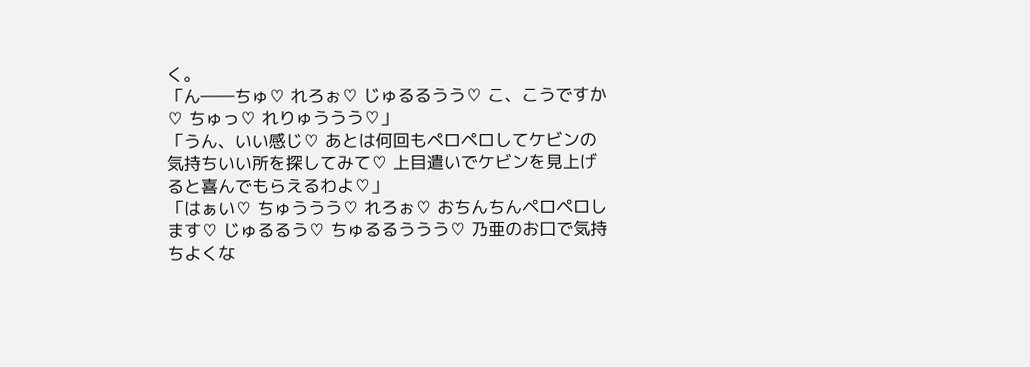く。
「ん――ちゅ♡ れろぉ♡ じゅるるうう♡ こ、こうですか♡ ちゅっ♡ れりゅううう♡」
「うん、いい感じ♡ あとは何回もペロペロしてケビンの気持ちいい所を探してみて♡ 上目遣いでケビンを見上げると喜んでもらえるわよ♡」
「はぁい♡ ちゅううう♡ れろぉ♡ おちんちんペロペロします♡ じゅるるう♡ ちゅるるううう♡ 乃亜のお口で気持ちよくな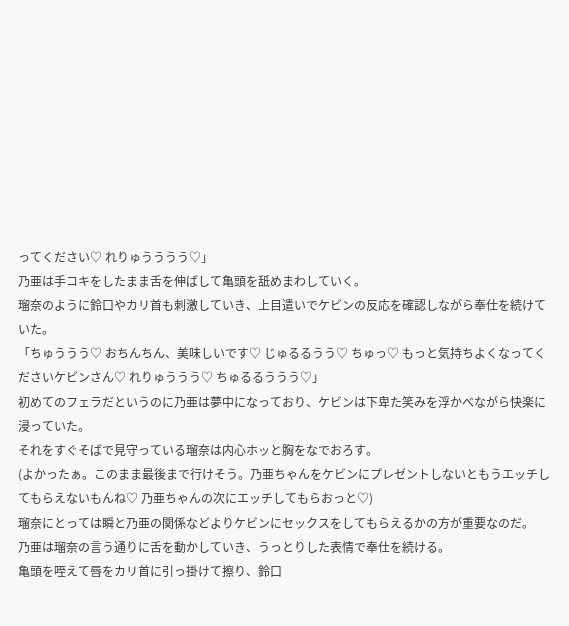ってください♡ れりゅうううう♡」
乃亜は手コキをしたまま舌を伸ばして亀頭を舐めまわしていく。
瑠奈のように鈴口やカリ首も刺激していき、上目遣いでケビンの反応を確認しながら奉仕を続けていた。
「ちゅううう♡ おちんちん、美味しいです♡ じゅるるうう♡ ちゅっ♡ もっと気持ちよくなってくださいケビンさん♡ れりゅううう♡ ちゅるるううう♡」
初めてのフェラだというのに乃亜は夢中になっており、ケビンは下卑た笑みを浮かべながら快楽に浸っていた。
それをすぐそばで見守っている瑠奈は内心ホッと胸をなでおろす。
(よかったぁ。このまま最後まで行けそう。乃亜ちゃんをケビンにプレゼントしないともうエッチしてもらえないもんね♡ 乃亜ちゃんの次にエッチしてもらおっと♡)
瑠奈にとっては瞬と乃亜の関係などよりケビンにセックスをしてもらえるかの方が重要なのだ。
乃亜は瑠奈の言う通りに舌を動かしていき、うっとりした表情で奉仕を続ける。
亀頭を咥えて唇をカリ首に引っ掛けて擦り、鈴口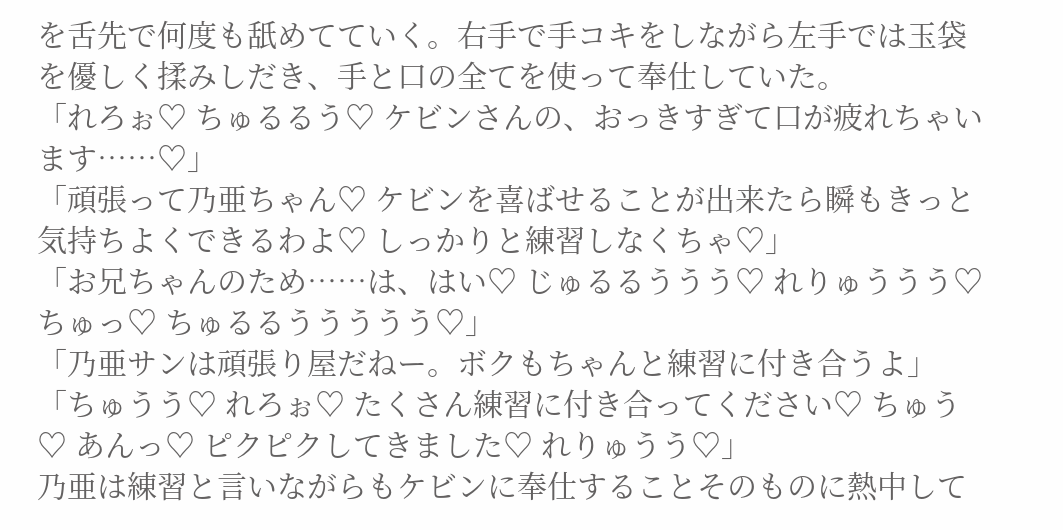を舌先で何度も舐めてていく。右手で手コキをしながら左手では玉袋を優しく揉みしだき、手と口の全てを使って奉仕していた。
「れろぉ♡ ちゅるるう♡ ケビンさんの、おっきすぎて口が疲れちゃいます……♡」
「頑張って乃亜ちゃん♡ ケビンを喜ばせることが出来たら瞬もきっと気持ちよくできるわよ♡ しっかりと練習しなくちゃ♡」
「お兄ちゃんのため……は、はい♡ じゅるるううう♡ れりゅううう♡ ちゅっ♡ ちゅるるううううう♡」
「乃亜サンは頑張り屋だねー。ボクもちゃんと練習に付き合うよ」
「ちゅうう♡ れろぉ♡ たくさん練習に付き合ってください♡ ちゅう♡ あんっ♡ ピクピクしてきました♡ れりゅうう♡」
乃亜は練習と言いながらもケビンに奉仕することそのものに熱中して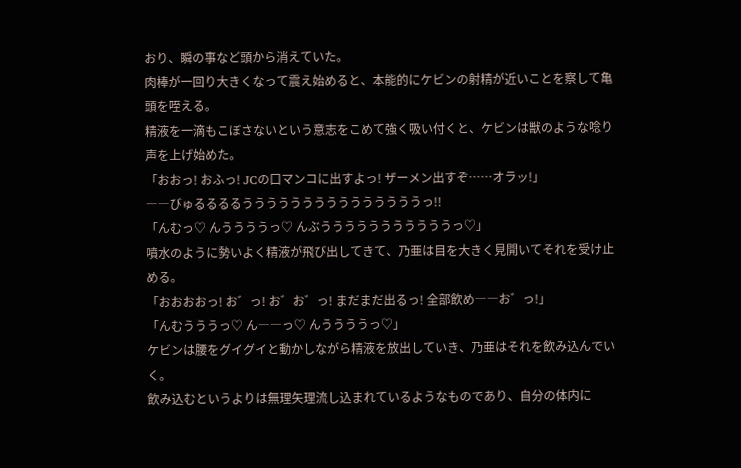おり、瞬の事など頭から消えていた。
肉棒が一回り大きくなって震え始めると、本能的にケビンの射精が近いことを察して亀頭を咥える。
精液を一滴もこぼさないという意志をこめて強く吸い付くと、ケビンは獣のような唸り声を上げ始めた。
「おおっ! おふっ! JCの口マンコに出すよっ! ザーメン出すぞ……オラッ!」
――びゅるるるるうううううううううううううううっ!!
「んむっ♡ んううううっ♡ んぶうううううううううううっ♡」
噴水のように勢いよく精液が飛び出してきて、乃亜は目を大きく見開いてそれを受け止める。
「おおおおっ! お゛っ! お゛お゛っ! まだまだ出るっ! 全部飲め――お゛っ!」
「んむうううっ♡ ん――っ♡ んううううっ♡」
ケビンは腰をグイグイと動かしながら精液を放出していき、乃亜はそれを飲み込んでいく。
飲み込むというよりは無理矢理流し込まれているようなものであり、自分の体内に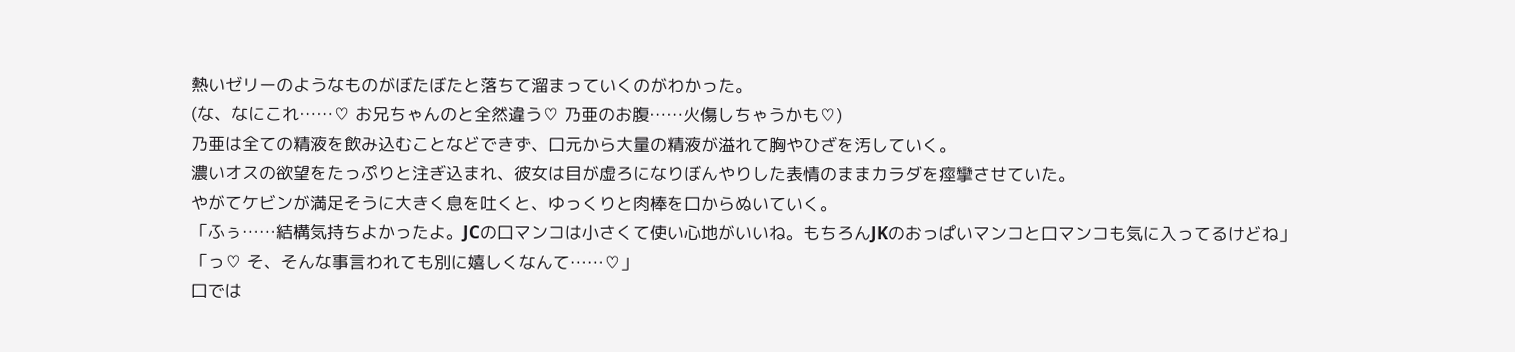熱いゼリーのようなものがぼたぼたと落ちて溜まっていくのがわかった。
(な、なにこれ……♡ お兄ちゃんのと全然違う♡ 乃亜のお腹……火傷しちゃうかも♡)
乃亜は全ての精液を飲み込むことなどできず、口元から大量の精液が溢れて胸やひざを汚していく。
濃いオスの欲望をたっぷりと注ぎ込まれ、彼女は目が虚ろになりぼんやりした表情のままカラダを痙攣させていた。
やがてケビンが満足そうに大きく息を吐くと、ゆっくりと肉棒を口からぬいていく。
「ふぅ……結構気持ちよかったよ。JCの口マンコは小さくて使い心地がいいね。もちろんJKのおっぱいマンコと口マンコも気に入ってるけどね」
「っ♡ そ、そんな事言われても別に嬉しくなんて……♡」
口では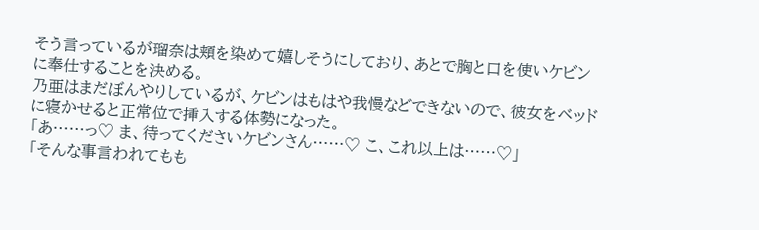そう言っているが瑠奈は頬を染めて嬉しそうにしており、あとで胸と口を使いケビンに奉仕することを決める。
乃亜はまだぼんやりしているが、ケビンはもはや我慢などできないので、彼女をベッドに寝かせると正常位で挿入する体勢になった。
「あ……っ♡ ま、待ってくださいケビンさん……♡ こ、これ以上は……♡」
「そんな事言われてもも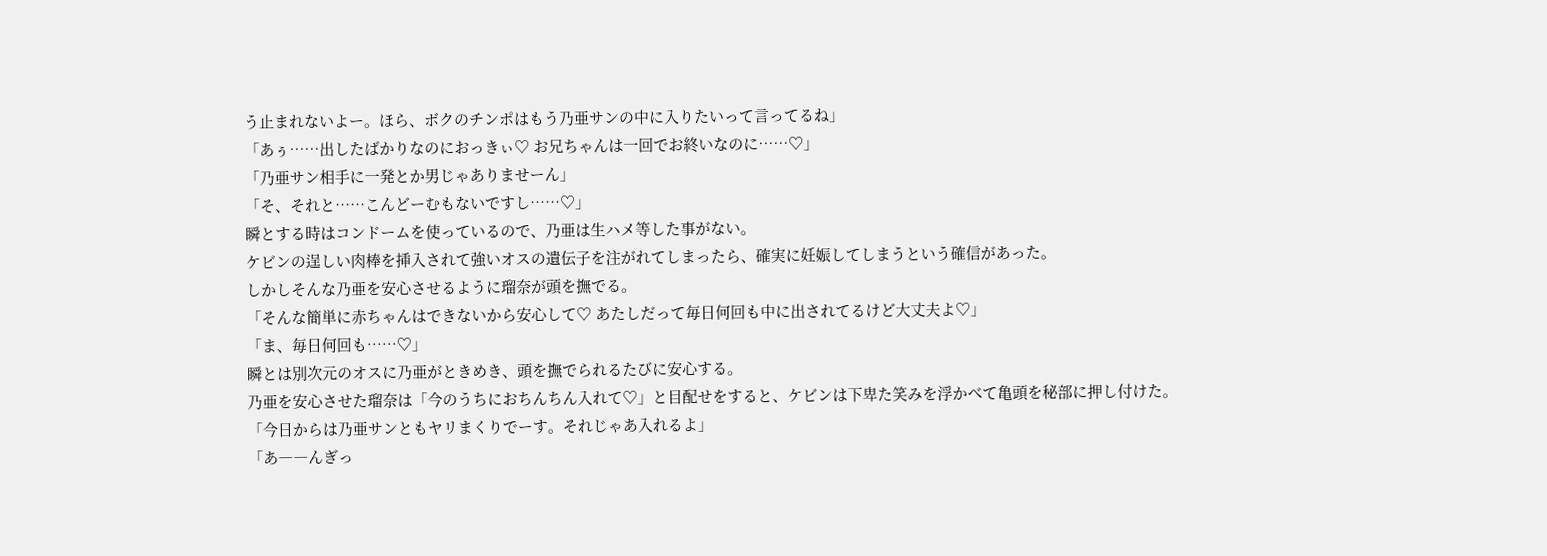う止まれないよー。ほら、ボクのチンポはもう乃亜サンの中に入りたいって言ってるね」
「あぅ……出したばかりなのにおっきぃ♡ お兄ちゃんは一回でお終いなのに……♡」
「乃亜サン相手に一発とか男じゃありませーん」
「そ、それと……こんどーむもないですし……♡」
瞬とする時はコンドームを使っているので、乃亜は生ハメ等した事がない。
ケビンの逞しい肉棒を挿入されて強いオスの遺伝子を注がれてしまったら、確実に妊娠してしまうという確信があった。
しかしそんな乃亜を安心させるように瑠奈が頭を撫でる。
「そんな簡単に赤ちゃんはできないから安心して♡ あたしだって毎日何回も中に出されてるけど大丈夫よ♡」
「ま、毎日何回も……♡」
瞬とは別次元のオスに乃亜がときめき、頭を撫でられるたびに安心する。
乃亜を安心させた瑠奈は「今のうちにおちんちん入れて♡」と目配せをすると、ケビンは下卑た笑みを浮かべて亀頭を秘部に押し付けた。
「今日からは乃亜サンともヤリまくりでーす。それじゃあ入れるよ」
「あ――んぎっ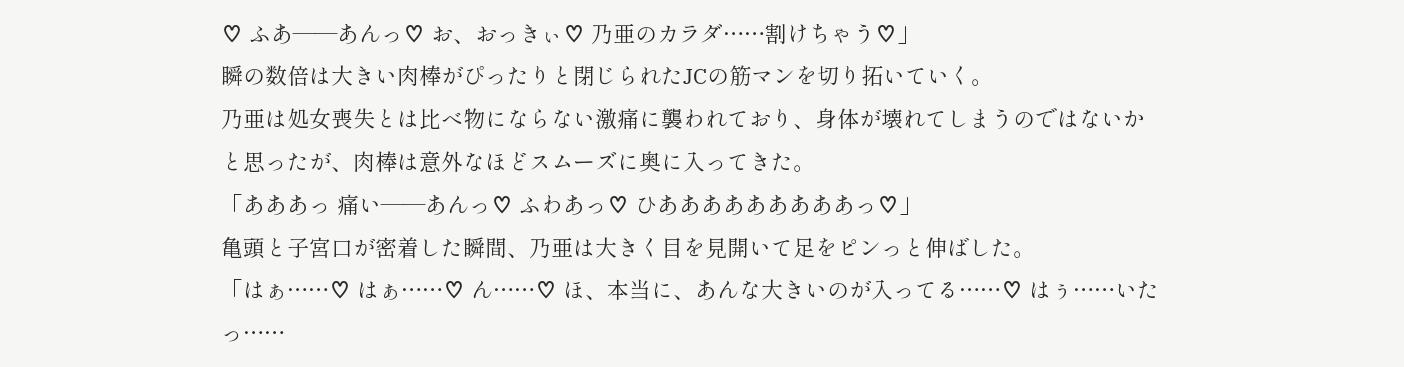♡ ふあ――あんっ♡ お、おっきぃ♡ 乃亜のカラダ……割けちゃう♡」
瞬の数倍は大きい肉棒がぴったりと閉じられたJCの筋マンを切り拓いていく。
乃亜は処女喪失とは比べ物にならない激痛に襲われており、身体が壊れてしまうのではないかと思ったが、肉棒は意外なほどスムーズに奥に入ってきた。
「あああっ 痛い――あんっ♡ ふわあっ♡ ひあああああああああっ♡」
亀頭と子宮口が密着した瞬間、乃亜は大きく目を見開いて足をピンっと伸ばした。
「はぁ……♡ はぁ……♡ ん……♡ ほ、本当に、あんな大きいのが入ってる……♡ はぅ……いたっ……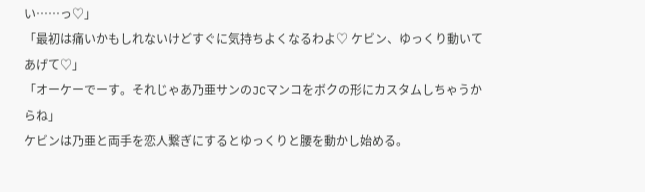い……っ♡」
「最初は痛いかもしれないけどすぐに気持ちよくなるわよ♡ ケビン、ゆっくり動いてあげて♡」
「オーケーでーす。それじゃあ乃亜サンのJCマンコをボクの形にカスタムしちゃうからね」
ケビンは乃亜と両手を恋人繋ぎにするとゆっくりと腰を動かし始める。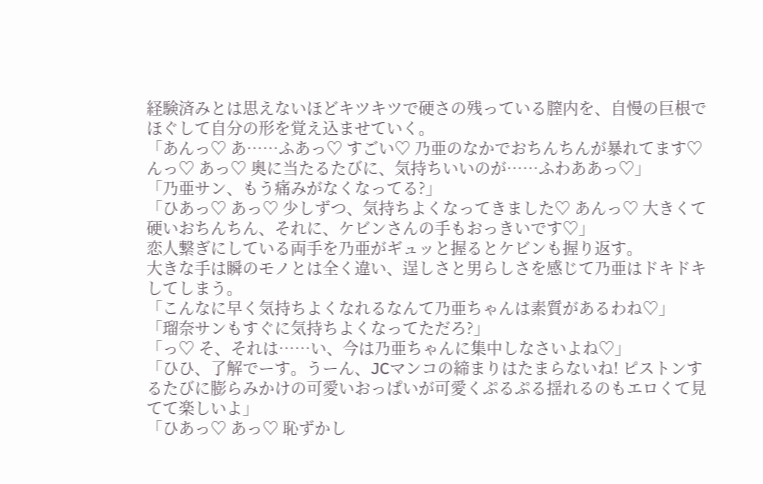経験済みとは思えないほどキツキツで硬さの残っている膣内を、自慢の巨根でほぐして自分の形を覚え込ませていく。
「あんっ♡ あ……ふあっ♡ すごい♡ 乃亜のなかでおちんちんが暴れてます♡ んっ♡ あっ♡ 奥に当たるたびに、気持ちいいのが……ふわああっ♡」
「乃亜サン、もう痛みがなくなってる?」
「ひあっ♡ あっ♡ 少しずつ、気持ちよくなってきました♡ あんっ♡ 大きくて硬いおちんちん、それに、ケビンさんの手もおっきいです♡」
恋人繋ぎにしている両手を乃亜がギュッと握るとケビンも握り返す。
大きな手は瞬のモノとは全く違い、逞しさと男らしさを感じて乃亜はドキドキしてしまう。
「こんなに早く気持ちよくなれるなんて乃亜ちゃんは素質があるわね♡」
「瑠奈サンもすぐに気持ちよくなってただろ?」
「っ♡ そ、それは……い、今は乃亜ちゃんに集中しなさいよね♡」
「ひひ、了解でーす。うーん、JCマンコの締まりはたまらないね! ピストンするたびに膨らみかけの可愛いおっぱいが可愛くぷるぷる揺れるのもエロくて見てて楽しいよ」
「ひあっ♡ あっ♡ 恥ずかし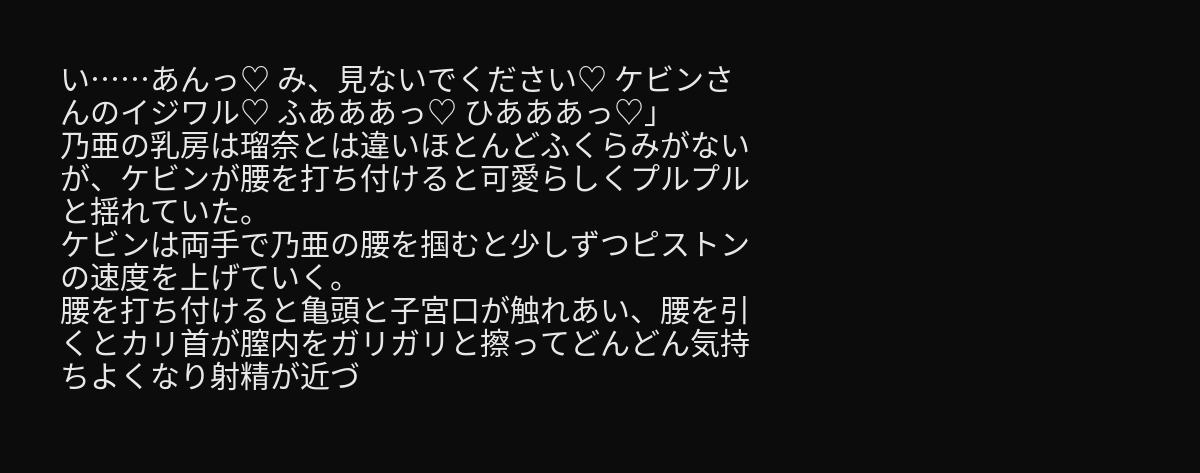い……あんっ♡ み、見ないでください♡ ケビンさんのイジワル♡ ふあああっ♡ ひあああっ♡」
乃亜の乳房は瑠奈とは違いほとんどふくらみがないが、ケビンが腰を打ち付けると可愛らしくプルプルと揺れていた。
ケビンは両手で乃亜の腰を掴むと少しずつピストンの速度を上げていく。
腰を打ち付けると亀頭と子宮口が触れあい、腰を引くとカリ首が膣内をガリガリと擦ってどんどん気持ちよくなり射精が近づ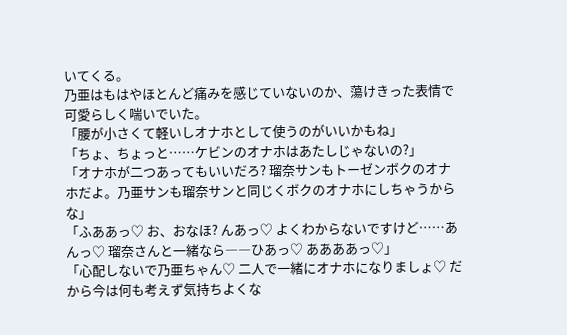いてくる。
乃亜はもはやほとんど痛みを感じていないのか、蕩けきった表情で可愛らしく喘いでいた。
「腰が小さくて軽いしオナホとして使うのがいいかもね」
「ちょ、ちょっと……ケビンのオナホはあたしじゃないの?」
「オナホが二つあってもいいだろ? 瑠奈サンもトーゼンボクのオナホだよ。乃亜サンも瑠奈サンと同じくボクのオナホにしちゃうからな」
「ふああっ♡ お、おなほ? んあっ♡ よくわからないですけど……あんっ♡ 瑠奈さんと一緒なら――ひあっ♡ ああああっ♡」
「心配しないで乃亜ちゃん♡ 二人で一緒にオナホになりましょ♡ だから今は何も考えず気持ちよくな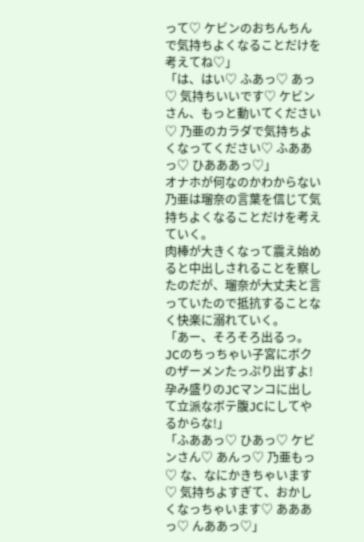って♡ ケビンのおちんちんで気持ちよくなることだけを考えてね♡」
「は、はい♡ ふあっ♡ あっ♡ 気持ちいいです♡ ケビンさん、もっと動いてください♡ 乃亜のカラダで気持ちよくなってください♡ ふああっ♡ ひあああっ♡」
オナホが何なのかわからない乃亜は瑠奈の言葉を信じて気持ちよくなることだけを考えていく。
肉棒が大きくなって震え始めると中出しされることを察したのだが、瑠奈が大丈夫と言っていたので抵抗することなく快楽に溺れていく。
「あー、そろそろ出るっ。JCのちっちゃい子宮にボクのザーメンたっぷり出すよ! 孕み盛りのJCマンコに出して立派なボテ腹JCにしてやるからな!」
「ふああっ♡ ひあっ♡ ケビンさん♡ あんっ♡ 乃亜もっ♡ な、なにかきちゃいます♡ 気持ちよすぎて、おかしくなっちゃいます♡ あああっ♡ んああっ♡」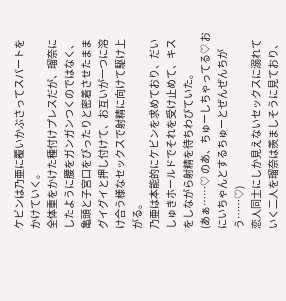ケビンは乃亜に覆いかぶさってスパートをかけていく。
全体重をかけた種付けプレスだが、瑠奈にしたように腰をガンガンつくのではなく、亀頭と子宮口をぴったりと密着させたままグイグイと押し付けて、お互いが一つに溶け合う様なセックスで射精に向けて駆け上がる。
乃亜は本能的にケビンを求めており、だいしゅきホールドでそれを受け止めて、キスをしながら射精を待ちわびていた。
(あぁ……♡ のあ、ちゅーしちゃってる♡ おにいちゃんとするちゅーとぜんぜんちがう……♡)
恋人同士にしか見えないセックスに溺れていく二人を瑠奈は羨ましそうに見ており、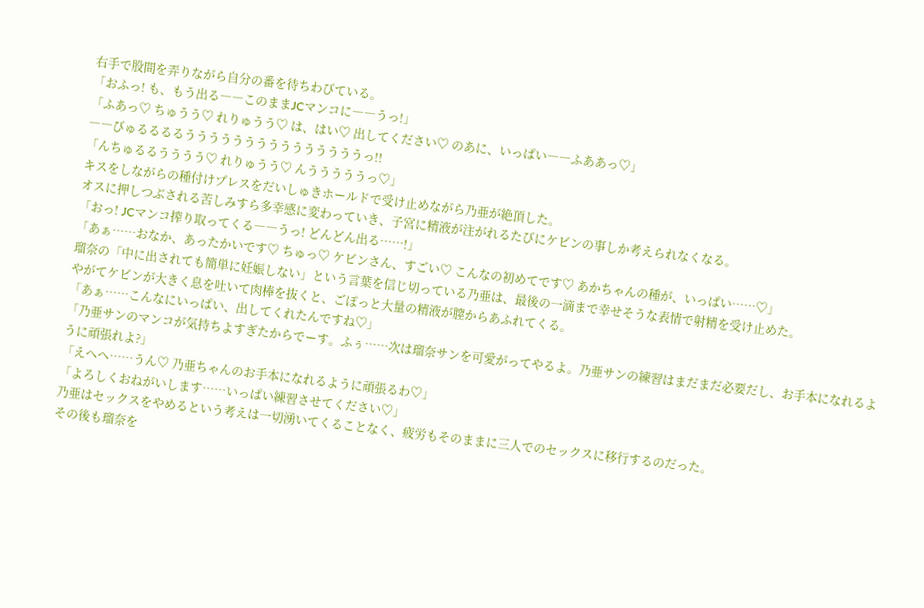右手で股間を弄りながら自分の番を待ちわびている。
「おふっ! も、もう出る――このままJCマンコに――うっ!」
「ふあっ♡ ちゅうう♡ れりゅうう♡ は、はい♡ 出してください♡ のあに、いっぱい――ふああっ♡」
――びゅるるるるうううううううううううううううっ!!
「んちゅるるうううう♡ れりゅうう♡ んうううううっ♡」
キスをしながらの種付けプレスをだいしゅきホールドで受け止めながら乃亜が絶頂した。
オスに押しつぶされる苦しみすら多幸感に変わっていき、子宮に精液が注がれるたびにケビンの事しか考えられなくなる。
「おっ! JCマンコ搾り取ってくる――うっ! どんどん出る……!」
「あぁ……おなか、あったかいです♡ ちゅっ♡ ケビンさん、すごい♡ こんなの初めてです♡ あかちゃんの種が、いっぱい……♡」
瑠奈の「中に出されても簡単に妊娠しない」という言葉を信じ切っている乃亜は、最後の一滴まで幸せそうな表情で射精を受け止めた。
やがてケビンが大きく息を吐いて肉棒を抜くと、ごぽっと大量の精液が膣からあふれてくる。
「あぁ……こんなにいっぱい、出してくれたんですね♡」
「乃亜サンのマンコが気持ちよすぎたからでーす。ふぅ……次は瑠奈サンを可愛がってやるよ。乃亜サンの練習はまだまだ必要だし、お手本になれるように頑張れよ?」
「えへへ……うん♡ 乃亜ちゃんのお手本になれるように頑張るわ♡」
「よろしくおねがいします……いっぱい練習させてください♡」
乃亜はセックスをやめるという考えは一切湧いてくることなく、疲労もそのままに三人でのセックスに移行するのだった。
その後も瑠奈を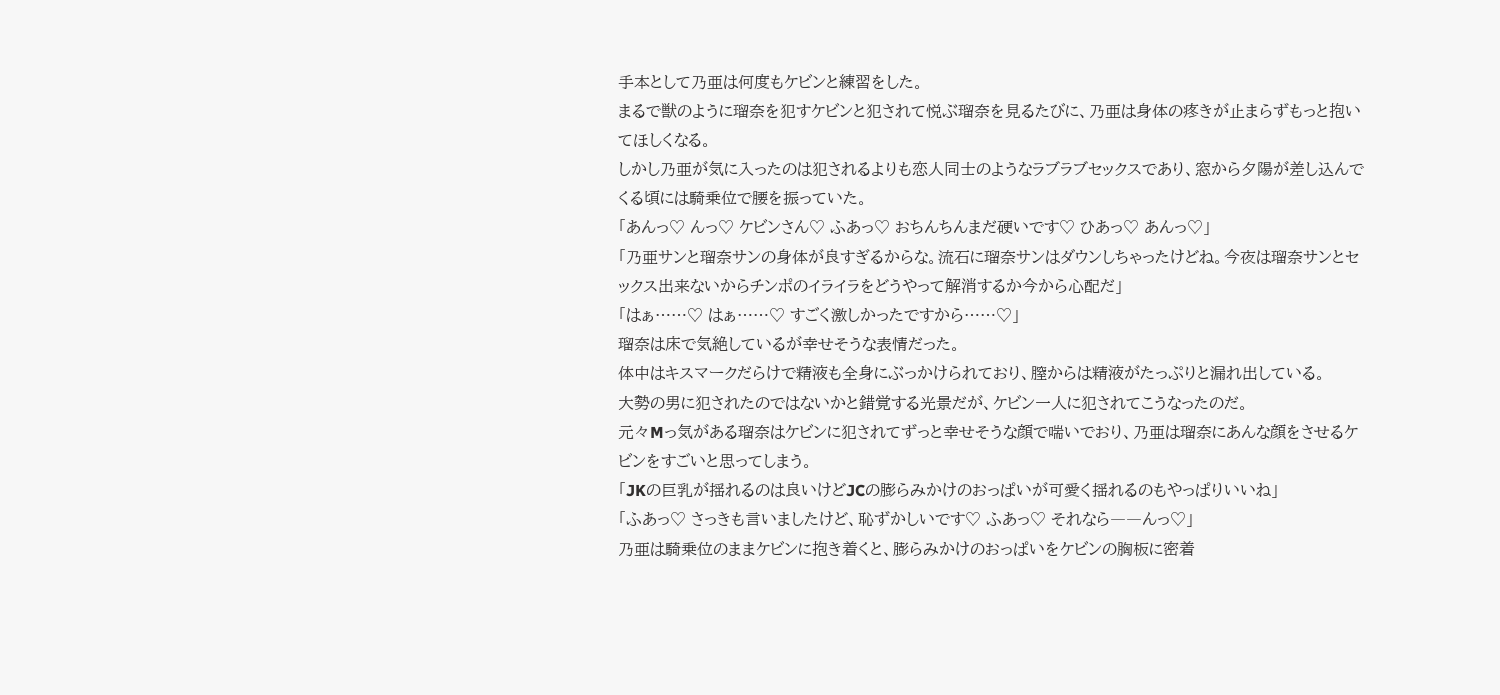手本として乃亜は何度もケビンと練習をした。
まるで獣のように瑠奈を犯すケビンと犯されて悦ぶ瑠奈を見るたびに、乃亜は身体の疼きが止まらずもっと抱いてほしくなる。
しかし乃亜が気に入ったのは犯されるよりも恋人同士のようなラブラブセックスであり、窓から夕陽が差し込んでくる頃には騎乗位で腰を振っていた。
「あんっ♡ んっ♡ ケビンさん♡ ふあっ♡ おちんちんまだ硬いです♡ ひあっ♡ あんっ♡」
「乃亜サンと瑠奈サンの身体が良すぎるからな。流石に瑠奈サンはダウンしちゃったけどね。今夜は瑠奈サンとセックス出来ないからチンポのイライラをどうやって解消するか今から心配だ」
「はぁ……♡ はぁ……♡ すごく激しかったですから……♡」
瑠奈は床で気絶しているが幸せそうな表情だった。
体中はキスマークだらけで精液も全身にぶっかけられており、膣からは精液がたっぷりと漏れ出している。
大勢の男に犯されたのではないかと錯覚する光景だが、ケビン一人に犯されてこうなったのだ。
元々Mっ気がある瑠奈はケビンに犯されてずっと幸せそうな顔で喘いでおり、乃亜は瑠奈にあんな顔をさせるケビンをすごいと思ってしまう。
「JKの巨乳が揺れるのは良いけどJCの膨らみかけのおっぱいが可愛く揺れるのもやっぱりいいね」
「ふあっ♡ さっきも言いましたけど、恥ずかしいです♡ ふあっ♡ それなら――んっ♡」
乃亜は騎乗位のままケビンに抱き着くと、膨らみかけのおっぱいをケビンの胸板に密着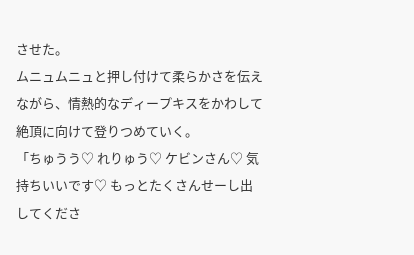させた。
ムニュムニュと押し付けて柔らかさを伝えながら、情熱的なディープキスをかわして絶頂に向けて登りつめていく。
「ちゅうう♡ れりゅう♡ ケビンさん♡ 気持ちいいです♡ もっとたくさんせーし出してくださ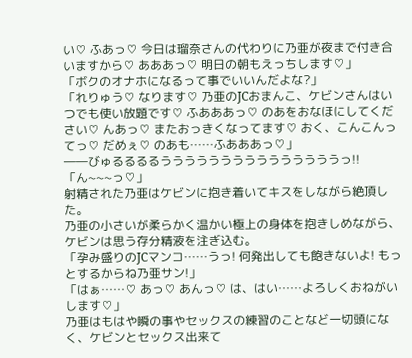い♡ ふあっ♡ 今日は瑠奈さんの代わりに乃亜が夜まで付き合いますから♡ あああっ♡ 明日の朝もえっちします♡」
「ボクのオナホになるって事でいいんだよな?」
「れりゅう♡ なります♡ 乃亜のJCおまんこ、ケビンさんはいつでも使い放題です♡ ふあああっ♡ のあをおなほにしてください♡ んあっ♡ またおっきくなってます♡ おく、こんこんってっ♡ だめぇ♡ のあも……ふあああっ♡」
――びゅるるるるうううううううううううううううっ!!
「ん~~~っ♡」
射精された乃亜はケビンに抱き着いてキスをしながら絶頂した。
乃亜の小さいが柔らかく温かい極上の身体を抱きしめながら、ケビンは思う存分精液を注ぎ込む。
「孕み盛りのJCマンコ……うっ! 何発出しても飽きないよ! もっとするからね乃亜サン!」
「はぁ……♡ あっ♡ あんっ♡ は、はい……よろしくおねがいします♡」
乃亜はもはや瞬の事やセックスの練習のことなど一切頭になく、ケビンとセックス出来て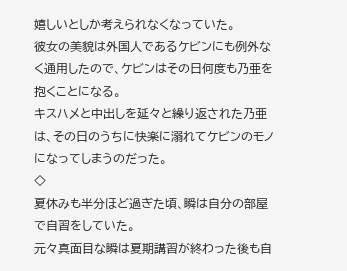嬉しいとしか考えられなくなっていた。
彼女の美貌は外国人であるケビンにも例外なく通用したので、ケビンはその日何度も乃亜を抱くことになる。
キスハメと中出しを延々と繰り返された乃亜は、その日のうちに快楽に溺れてケビンのモノになってしまうのだった。
◇
夏休みも半分ほど過ぎた頃、瞬は自分の部屋で自習をしていた。
元々真面目な瞬は夏期講習が終わった後も自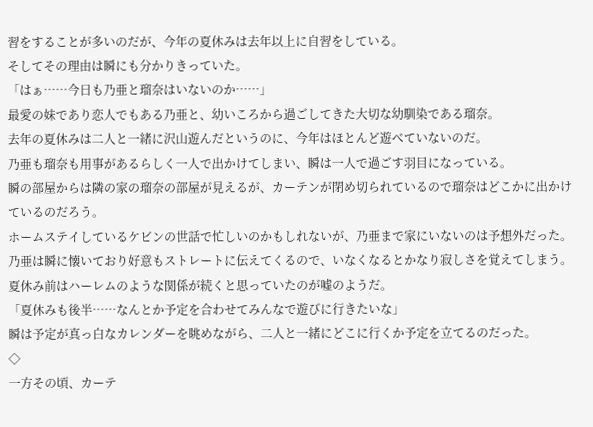習をすることが多いのだが、今年の夏休みは去年以上に自習をしている。
そしてその理由は瞬にも分かりきっていた。
「はぁ……今日も乃亜と瑠奈はいないのか……」
最愛の妹であり恋人でもある乃亜と、幼いころから過ごしてきた大切な幼馴染である瑠奈。
去年の夏休みは二人と一緒に沢山遊んだというのに、今年はほとんど遊べていないのだ。
乃亜も瑠奈も用事があるらしく一人で出かけてしまい、瞬は一人で過ごす羽目になっている。
瞬の部屋からは隣の家の瑠奈の部屋が見えるが、カーテンが閉め切られているので瑠奈はどこかに出かけているのだろう。
ホームステイしているケビンの世話で忙しいのかもしれないが、乃亜まで家にいないのは予想外だった。
乃亜は瞬に懐いており好意もストレートに伝えてくるので、いなくなるとかなり寂しさを覚えてしまう。
夏休み前はハーレムのような関係が続くと思っていたのが嘘のようだ。
「夏休みも後半……なんとか予定を合わせてみんなで遊びに行きたいな」
瞬は予定が真っ白なカレンダーを眺めながら、二人と一緒にどこに行くか予定を立てるのだった。
◇
一方その頃、カーテ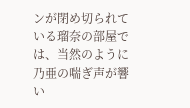ンが閉め切られている瑠奈の部屋では、当然のように乃亜の喘ぎ声が響い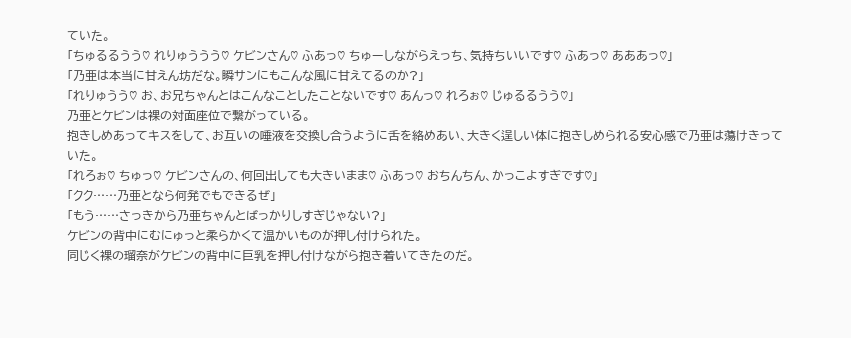ていた。
「ちゅるるうう♡ れりゅううう♡ ケビンさん♡ ふあっ♡ ちゅーしながらえっち、気持ちいいです♡ ふあっ♡ あああっ♡」
「乃亜は本当に甘えん坊だな。瞬サンにもこんな風に甘えてるのか?」
「れりゅうう♡ お、お兄ちゃんとはこんなことしたことないです♡ あんっ♡ れろぉ♡ じゅるるうう♡」
乃亜とケビンは裸の対面座位で繋がっている。
抱きしめあってキスをして、お互いの唾液を交換し合うように舌を絡めあい、大きく逞しい体に抱きしめられる安心感で乃亜は蕩けきっていた。
「れろぉ♡ ちゅっ♡ ケビンさんの、何回出しても大きいまま♡ ふあっ♡ おちんちん、かっこよすぎです♡」
「クク……乃亜となら何発でもできるぜ」
「もう……さっきから乃亜ちゃんとばっかりしすぎじゃない?」
ケビンの背中にむにゅっと柔らかくて温かいものが押し付けられた。
同じく裸の瑠奈がケビンの背中に巨乳を押し付けながら抱き着いてきたのだ。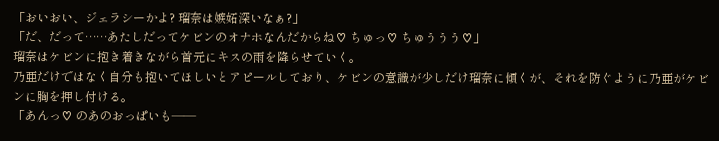「おいおい、ジェラシーかよ? 瑠奈は嫉妬深いなぁ?」
「だ、だって……あたしだってケビンのオナホなんだからね♡ ちゅっ♡ ちゅううう♡」
瑠奈はケビンに抱き着きながら首元にキスの雨を降らせていく。
乃亜だけではなく自分も抱いてほしいとアピールしており、ケビンの意識が少しだけ瑠奈に傾くが、それを防ぐように乃亜がケビンに胸を押し付ける。
「あんっ♡ のあのおっぱいも――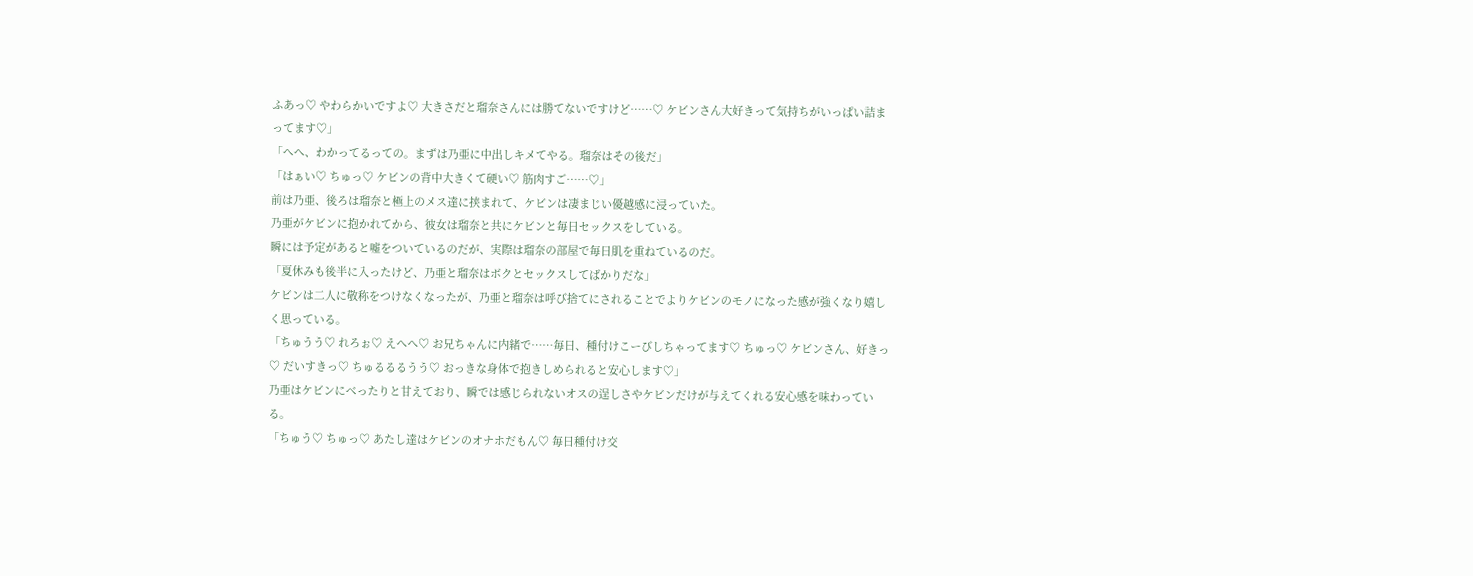ふあっ♡ やわらかいですよ♡ 大きさだと瑠奈さんには勝てないですけど……♡ ケビンさん大好きって気持ちがいっぱい詰まってます♡」
「へへ、わかってるっての。まずは乃亜に中出しキメてやる。瑠奈はその後だ」
「はぁい♡ ちゅっ♡ ケビンの背中大きくて硬い♡ 筋肉すご……♡」
前は乃亜、後ろは瑠奈と極上のメス達に挟まれて、ケビンは凄まじい優越感に浸っていた。
乃亜がケビンに抱かれてから、彼女は瑠奈と共にケビンと毎日セックスをしている。
瞬には予定があると嘘をついているのだが、実際は瑠奈の部屋で毎日肌を重ねているのだ。
「夏休みも後半に入ったけど、乃亜と瑠奈はボクとセックスしてばかりだな」
ケビンは二人に敬称をつけなくなったが、乃亜と瑠奈は呼び捨てにされることでよりケビンのモノになった感が強くなり嬉しく思っている。
「ちゅうう♡ れろぉ♡ えへへ♡ お兄ちゃんに内緒で……毎日、種付けこーびしちゃってます♡ ちゅっ♡ ケビンさん、好きっ♡ だいすきっ♡ ちゅるるるうう♡ おっきな身体で抱きしめられると安心します♡」
乃亜はケビンにべったりと甘えており、瞬では感じられないオスの逞しさやケビンだけが与えてくれる安心感を味わっている。
「ちゅう♡ ちゅっ♡ あたし達はケビンのオナホだもん♡ 毎日種付け交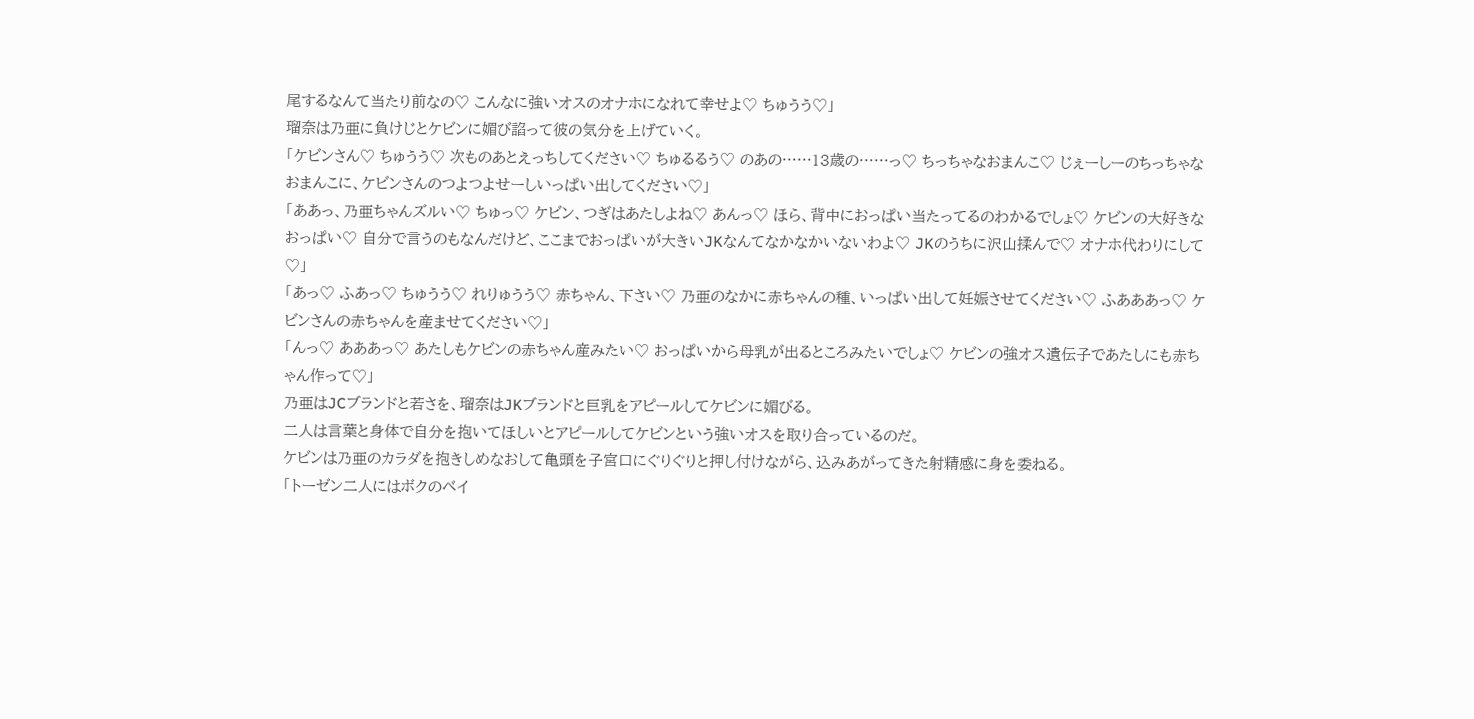尾するなんて当たり前なの♡ こんなに強いオスのオナホになれて幸せよ♡ ちゅうう♡」
瑠奈は乃亜に負けじとケビンに媚び諂って彼の気分を上げていく。
「ケビンさん♡ ちゅうう♡ 次ものあとえっちしてください♡ ちゅるるう♡ のあの……13歳の……っ♡ ちっちゃなおまんこ♡ じぇーしーのちっちゃなおまんこに、ケビンさんのつよつよせーしいっぱい出してください♡」
「ああっ、乃亜ちゃんズルい♡ ちゅっ♡ ケビン、つぎはあたしよね♡ あんっ♡ ほら、背中におっぱい当たってるのわかるでしょ♡ ケビンの大好きなおっぱい♡ 自分で言うのもなんだけど、ここまでおっぱいが大きいJKなんてなかなかいないわよ♡ JKのうちに沢山揉んで♡ オナホ代わりにして♡」
「あっ♡ ふあっ♡ ちゅうう♡ れりゅうう♡ 赤ちゃん、下さい♡ 乃亜のなかに赤ちゃんの種、いっぱい出して妊娠させてください♡ ふあああっ♡ ケビンさんの赤ちゃんを産ませてください♡」
「んっ♡ あああっ♡ あたしもケビンの赤ちゃん産みたい♡ おっぱいから母乳が出るところみたいでしょ♡ ケビンの強オス遺伝子であたしにも赤ちゃん作って♡」
乃亜はJCブランドと若さを、瑠奈はJKブランドと巨乳をアピールしてケビンに媚びる。
二人は言葉と身体で自分を抱いてほしいとアピールしてケビンという強いオスを取り合っているのだ。
ケビンは乃亜のカラダを抱きしめなおして亀頭を子宮口にぐりぐりと押し付けながら、込みあがってきた射精感に身を委ねる。
「トーゼン二人にはボクのベイ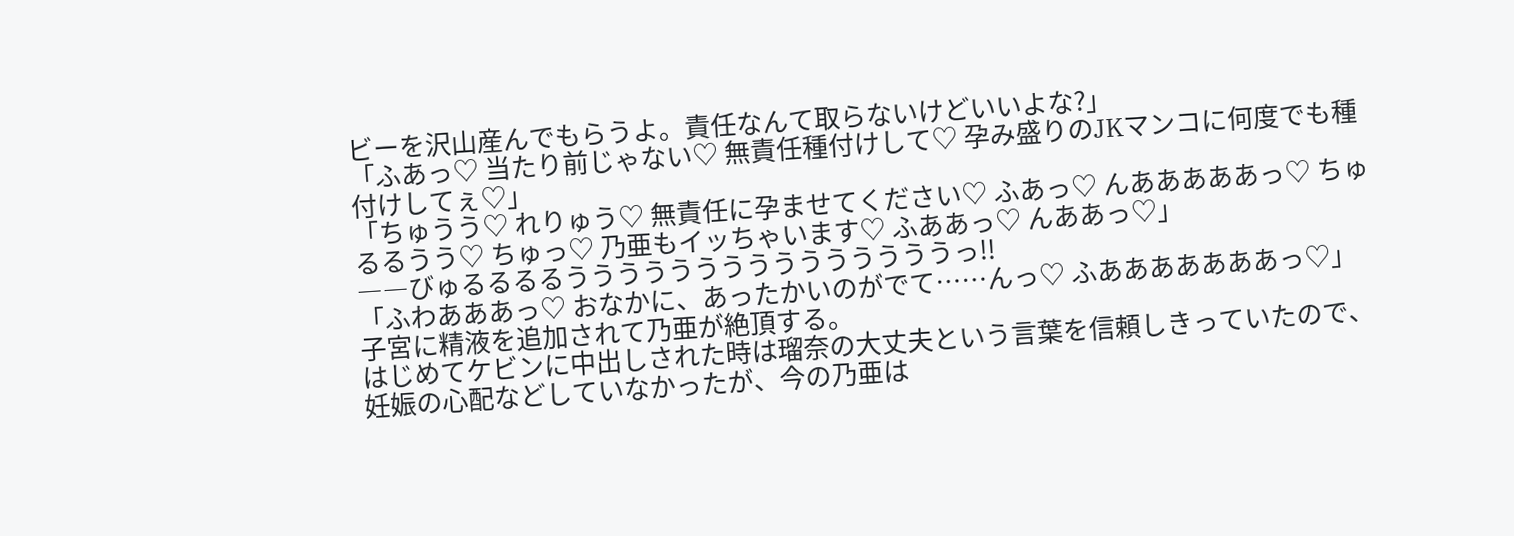ビーを沢山産んでもらうよ。責任なんて取らないけどいいよな?」
「ふあっ♡ 当たり前じゃない♡ 無責任種付けして♡ 孕み盛りのJKマンコに何度でも種付けしてぇ♡」
「ちゅうう♡ れりゅう♡ 無責任に孕ませてください♡ ふあっ♡ んあああああっ♡ ちゅるるうう♡ ちゅっ♡ 乃亜もイッちゃいます♡ ふああっ♡ んああっ♡」
――びゅるるるるうううううううううううううううっ!!
「ふわあああっ♡ おなかに、あったかいのがでて……んっ♡ ふあああああああっ♡」
子宮に精液を追加されて乃亜が絶頂する。
はじめてケビンに中出しされた時は瑠奈の大丈夫という言葉を信頼しきっていたので、妊娠の心配などしていなかったが、今の乃亜は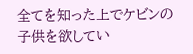全てを知った上でケビンの子供を欲してい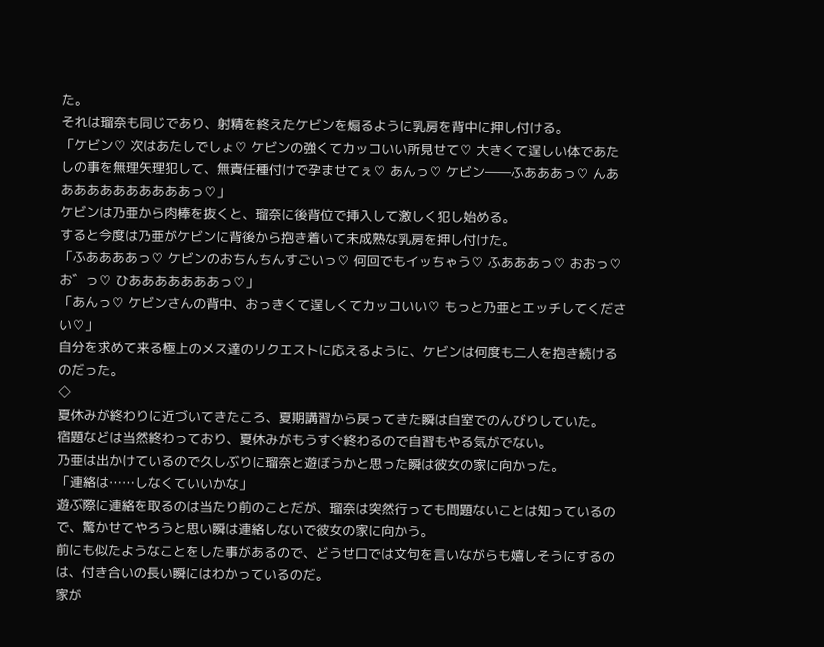た。
それは瑠奈も同じであり、射精を終えたケビンを煽るように乳房を背中に押し付ける。
「ケビン♡ 次はあたしでしょ♡ ケビンの強くてカッコいい所見せて♡ 大きくて逞しい体であたしの事を無理矢理犯して、無責任種付けで孕ませてぇ♡ あんっ♡ ケビン――ふあああっ♡ んあああああああああああっ♡」
ケビンは乃亜から肉棒を抜くと、瑠奈に後背位で挿入して激しく犯し始める。
すると今度は乃亜がケビンに背後から抱き着いて未成熟な乳房を押し付けた。
「ふああああっ♡ ケビンのおちんちんすごいっ♡ 何回でもイッちゃう♡ ふあああっ♡ おおっ♡ お゛っ♡ ひあああああああっ♡」
「あんっ♡ ケビンさんの背中、おっきくて逞しくてカッコいい♡ もっと乃亜とエッチしてください♡」
自分を求めて来る極上のメス達のリクエストに応えるように、ケビンは何度も二人を抱き続けるのだった。
◇
夏休みが終わりに近づいてきたころ、夏期講習から戻ってきた瞬は自室でのんびりしていた。
宿題などは当然終わっており、夏休みがもうすぐ終わるので自習もやる気がでない。
乃亜は出かけているので久しぶりに瑠奈と遊ぼうかと思った瞬は彼女の家に向かった。
「連絡は……しなくていいかな」
遊ぶ際に連絡を取るのは当たり前のことだが、瑠奈は突然行っても問題ないことは知っているので、驚かせてやろうと思い瞬は連絡しないで彼女の家に向かう。
前にも似たようなことをした事があるので、どうせ口では文句を言いながらも嬉しそうにするのは、付き合いの長い瞬にはわかっているのだ。
家が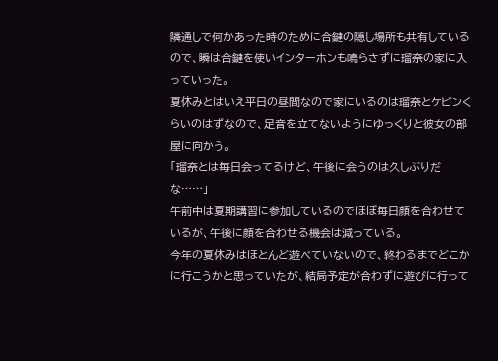隣通しで何かあった時のために合鍵の隠し場所も共有しているので、瞬は合鍵を使いインターホンも鳴らさずに瑠奈の家に入っていった。
夏休みとはいえ平日の昼間なので家にいるのは瑠奈とケビンくらいのはずなので、足音を立てないようにゆっくりと彼女の部屋に向かう。
「瑠奈とは毎日会ってるけど、午後に会うのは久しぶりだな……」
午前中は夏期講習に参加しているのでほぼ毎日顔を合わせているが、午後に顔を合わせる機会は減っている。
今年の夏休みはほとんど遊べていないので、終わるまでどこかに行こうかと思っていたが、結局予定が合わずに遊びに行って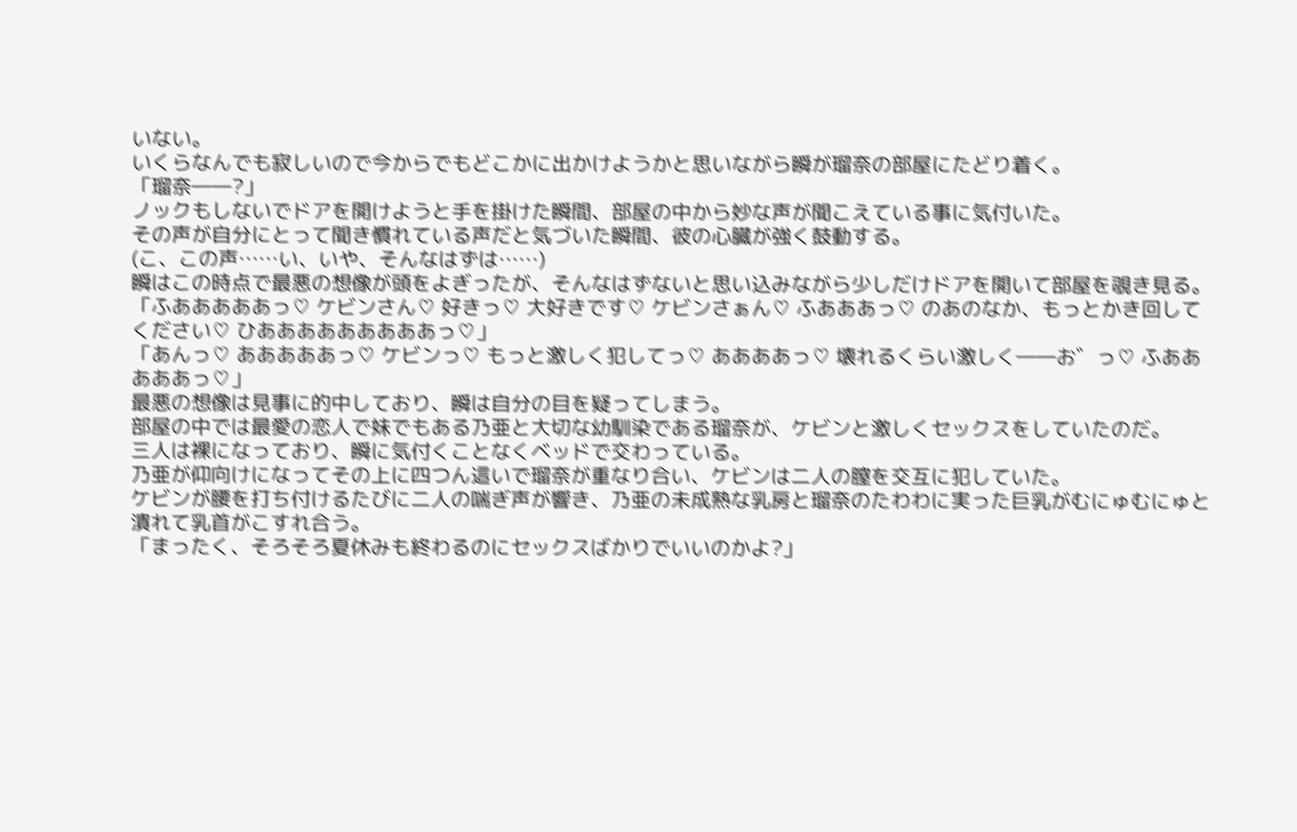いない。
いくらなんでも寂しいので今からでもどこかに出かけようかと思いながら瞬が瑠奈の部屋にたどり着く。
「瑠奈――?」
ノックもしないでドアを開けようと手を掛けた瞬間、部屋の中から妙な声が聞こえている事に気付いた。
その声が自分にとって聞き慣れている声だと気づいた瞬間、彼の心臓が強く鼓動する。
(こ、この声……い、いや、そんなはずは……)
瞬はこの時点で最悪の想像が頭をよぎったが、そんなはずないと思い込みながら少しだけドアを開いて部屋を覗き見る。
「ふあああああっ♡ ケビンさん♡ 好きっ♡ 大好きです♡ ケビンさぁん♡ ふあああっ♡ のあのなか、もっとかき回してください♡ ひあああああああああっ♡」
「あんっ♡ あああああっ♡ ケビンっ♡ もっと激しく犯してっ♡ ああああっ♡ 壊れるくらい激しく――お゛っ♡ ふあああああっ♡」
最悪の想像は見事に的中しており、瞬は自分の目を疑ってしまう。
部屋の中では最愛の恋人で妹でもある乃亜と大切な幼馴染である瑠奈が、ケビンと激しくセックスをしていたのだ。
三人は裸になっており、瞬に気付くことなくベッドで交わっている。
乃亜が仰向けになってその上に四つん這いで瑠奈が重なり合い、ケビンは二人の膣を交互に犯していた。
ケビンが腰を打ち付けるたびに二人の喘ぎ声が響き、乃亜の未成熟な乳房と瑠奈のたわわに実った巨乳がむにゅむにゅと潰れて乳首がこすれ合う。
「まったく、そろそろ夏休みも終わるのにセックスばかりでいいのかよ?」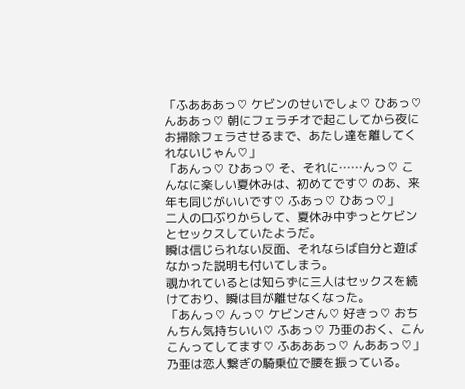「ふあああっ♡ ケビンのせいでしょ♡ ひあっ♡ んああっ♡ 朝にフェラチオで起こしてから夜にお掃除フェラさせるまで、あたし達を離してくれないじゃん♡」
「あんっ♡ ひあっ♡ そ、それに……んっ♡ こんなに楽しい夏休みは、初めてです♡ のあ、来年も同じがいいです♡ ふあっ♡ ひあっ♡」
二人の口ぶりからして、夏休み中ずっとケビンとセックスしていたようだ。
瞬は信じられない反面、それならば自分と遊ばなかった説明も付いてしまう。
覗かれているとは知らずに三人はセックスを続けており、瞬は目が離せなくなった。
「あんっ♡ んっ♡ ケビンさん♡ 好きっ♡ おちんちん気持ちいい♡ ふあっ♡ 乃亜のおく、こんこんってしてます♡ ふあああっ♡ んああっ♡」
乃亜は恋人繋ぎの騎乗位で腰を振っている。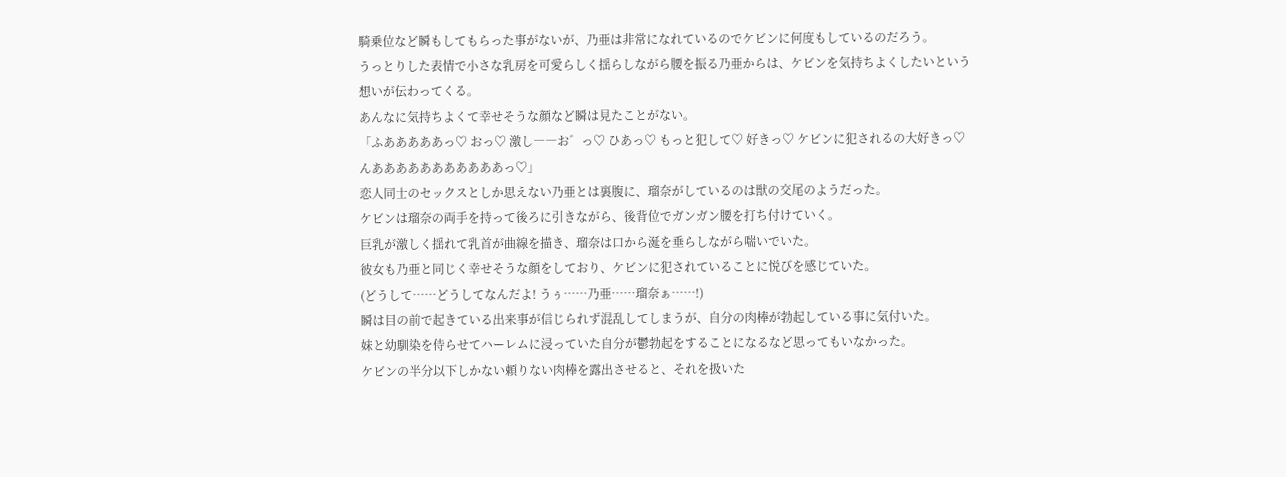騎乗位など瞬もしてもらった事がないが、乃亜は非常になれているのでケビンに何度もしているのだろう。
うっとりした表情で小さな乳房を可愛らしく揺らしながら腰を振る乃亜からは、ケビンを気持ちよくしたいという想いが伝わってくる。
あんなに気持ちよくて幸せそうな顔など瞬は見たことがない。
「ふあああああっ♡ おっ♡ 激し――お゛っ♡ ひあっ♡ もっと犯して♡ 好きっ♡ ケビンに犯されるの大好きっ♡ んあああああああああああっ♡」
恋人同士のセックスとしか思えない乃亜とは裏腹に、瑠奈がしているのは獣の交尾のようだった。
ケビンは瑠奈の両手を持って後ろに引きながら、後背位でガンガン腰を打ち付けていく。
巨乳が激しく揺れて乳首が曲線を描き、瑠奈は口から涎を垂らしながら喘いでいた。
彼女も乃亜と同じく幸せそうな顔をしており、ケビンに犯されていることに悦びを感じていた。
(どうして……どうしてなんだよ! うぅ……乃亜……瑠奈ぁ……!)
瞬は目の前で起きている出来事が信じられず混乱してしまうが、自分の肉棒が勃起している事に気付いた。
妹と幼馴染を侍らせてハーレムに浸っていた自分が鬱勃起をすることになるなど思ってもいなかった。
ケビンの半分以下しかない頼りない肉棒を露出させると、それを扱いた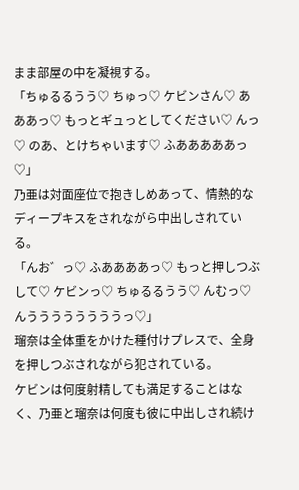まま部屋の中を凝視する。
「ちゅるるうう♡ ちゅっ♡ ケビンさん♡ あああっ♡ もっとギュっとしてください♡ んっ♡ のあ、とけちゃいます♡ ふあああああっ♡」
乃亜は対面座位で抱きしめあって、情熱的なディープキスをされながら中出しされている。
「んお゛っ♡ ふああああっ♡ もっと押しつぶして♡ ケビンっ♡ ちゅるるうう♡ んむっ♡ んううううううううっ♡」
瑠奈は全体重をかけた種付けプレスで、全身を押しつぶされながら犯されている。
ケビンは何度射精しても満足することはなく、乃亜と瑠奈は何度も彼に中出しされ続け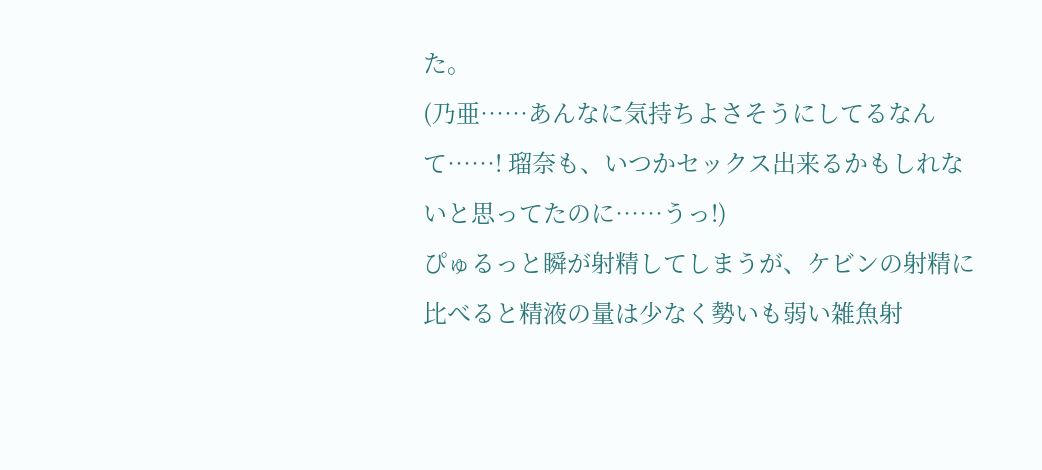た。
(乃亜……あんなに気持ちよさそうにしてるなんて……! 瑠奈も、いつかセックス出来るかもしれないと思ってたのに……うっ!)
ぴゅるっと瞬が射精してしまうが、ケビンの射精に比べると精液の量は少なく勢いも弱い雑魚射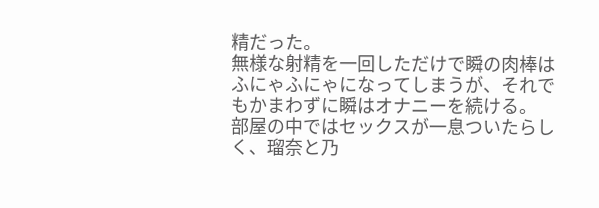精だった。
無様な射精を一回しただけで瞬の肉棒はふにゃふにゃになってしまうが、それでもかまわずに瞬はオナニーを続ける。
部屋の中ではセックスが一息ついたらしく、瑠奈と乃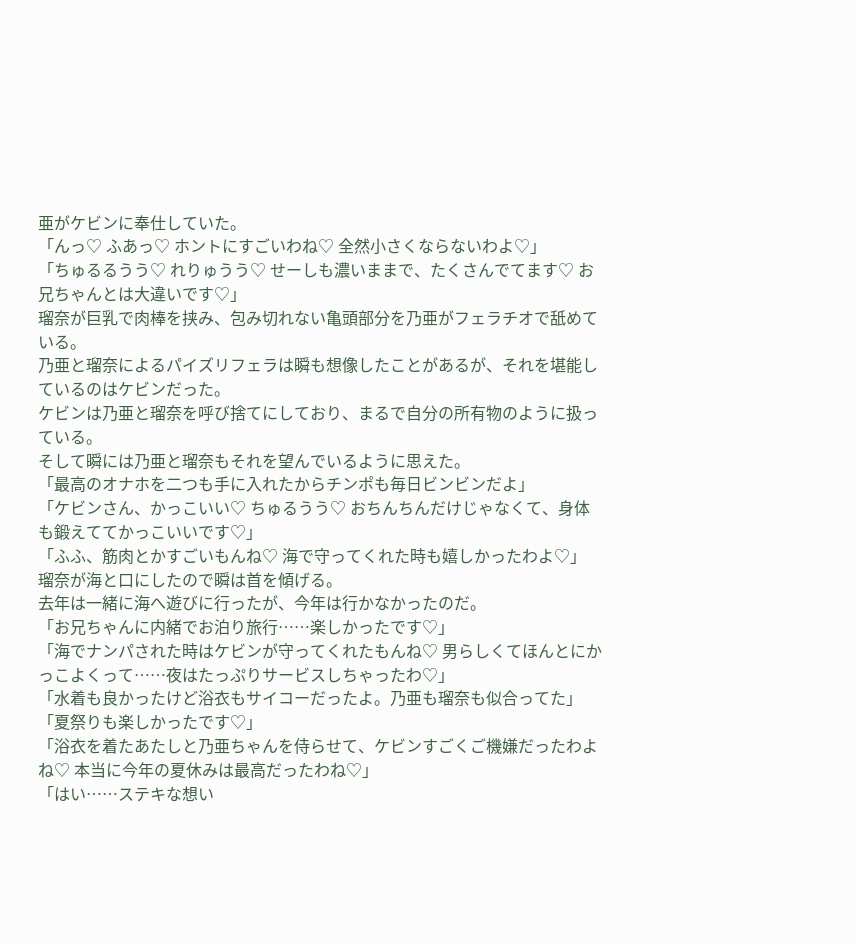亜がケビンに奉仕していた。
「んっ♡ ふあっ♡ ホントにすごいわね♡ 全然小さくならないわよ♡」
「ちゅるるうう♡ れりゅうう♡ せーしも濃いままで、たくさんでてます♡ お兄ちゃんとは大違いです♡」
瑠奈が巨乳で肉棒を挟み、包み切れない亀頭部分を乃亜がフェラチオで舐めている。
乃亜と瑠奈によるパイズリフェラは瞬も想像したことがあるが、それを堪能しているのはケビンだった。
ケビンは乃亜と瑠奈を呼び捨てにしており、まるで自分の所有物のように扱っている。
そして瞬には乃亜と瑠奈もそれを望んでいるように思えた。
「最高のオナホを二つも手に入れたからチンポも毎日ビンビンだよ」
「ケビンさん、かっこいい♡ ちゅるうう♡ おちんちんだけじゃなくて、身体も鍛えててかっこいいです♡」
「ふふ、筋肉とかすごいもんね♡ 海で守ってくれた時も嬉しかったわよ♡」
瑠奈が海と口にしたので瞬は首を傾げる。
去年は一緒に海へ遊びに行ったが、今年は行かなかったのだ。
「お兄ちゃんに内緒でお泊り旅行……楽しかったです♡」
「海でナンパされた時はケビンが守ってくれたもんね♡ 男らしくてほんとにかっこよくって……夜はたっぷりサービスしちゃったわ♡」
「水着も良かったけど浴衣もサイコーだったよ。乃亜も瑠奈も似合ってた」
「夏祭りも楽しかったです♡」
「浴衣を着たあたしと乃亜ちゃんを侍らせて、ケビンすごくご機嫌だったわよね♡ 本当に今年の夏休みは最高だったわね♡」
「はい……ステキな想い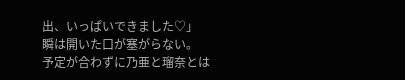出、いっぱいできました♡」
瞬は開いた口が塞がらない。
予定が合わずに乃亜と瑠奈とは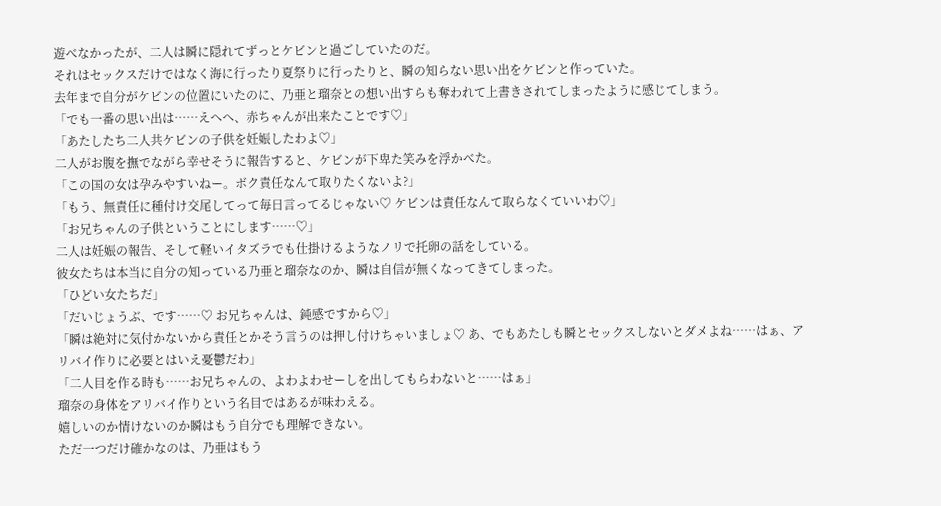遊べなかったが、二人は瞬に隠れてずっとケビンと過ごしていたのだ。
それはセックスだけではなく海に行ったり夏祭りに行ったりと、瞬の知らない思い出をケビンと作っていた。
去年まで自分がケビンの位置にいたのに、乃亜と瑠奈との想い出すらも奪われて上書きされてしまったように感じてしまう。
「でも一番の思い出は……えへへ、赤ちゃんが出来たことです♡」
「あたしたち二人共ケビンの子供を妊娠したわよ♡」
二人がお腹を撫でながら幸せそうに報告すると、ケビンが下卑た笑みを浮かべた。
「この国の女は孕みやすいねー。ボク責任なんて取りたくないよ?」
「もう、無責任に種付け交尾してって毎日言ってるじゃない♡ ケビンは責任なんて取らなくていいわ♡」
「お兄ちゃんの子供ということにします……♡」
二人は妊娠の報告、そして軽いイタズラでも仕掛けるようなノリで托卵の話をしている。
彼女たちは本当に自分の知っている乃亜と瑠奈なのか、瞬は自信が無くなってきてしまった。
「ひどい女たちだ」
「だいじょうぶ、です……♡ お兄ちゃんは、鈍感ですから♡」
「瞬は絶対に気付かないから責任とかそう言うのは押し付けちゃいましょ♡ あ、でもあたしも瞬とセックスしないとダメよね……はぁ、アリバイ作りに必要とはいえ憂鬱だわ」
「二人目を作る時も……お兄ちゃんの、よわよわせーしを出してもらわないと……はぁ」
瑠奈の身体をアリバイ作りという名目ではあるが味わえる。
嬉しいのか情けないのか瞬はもう自分でも理解できない。
ただ一つだけ確かなのは、乃亜はもう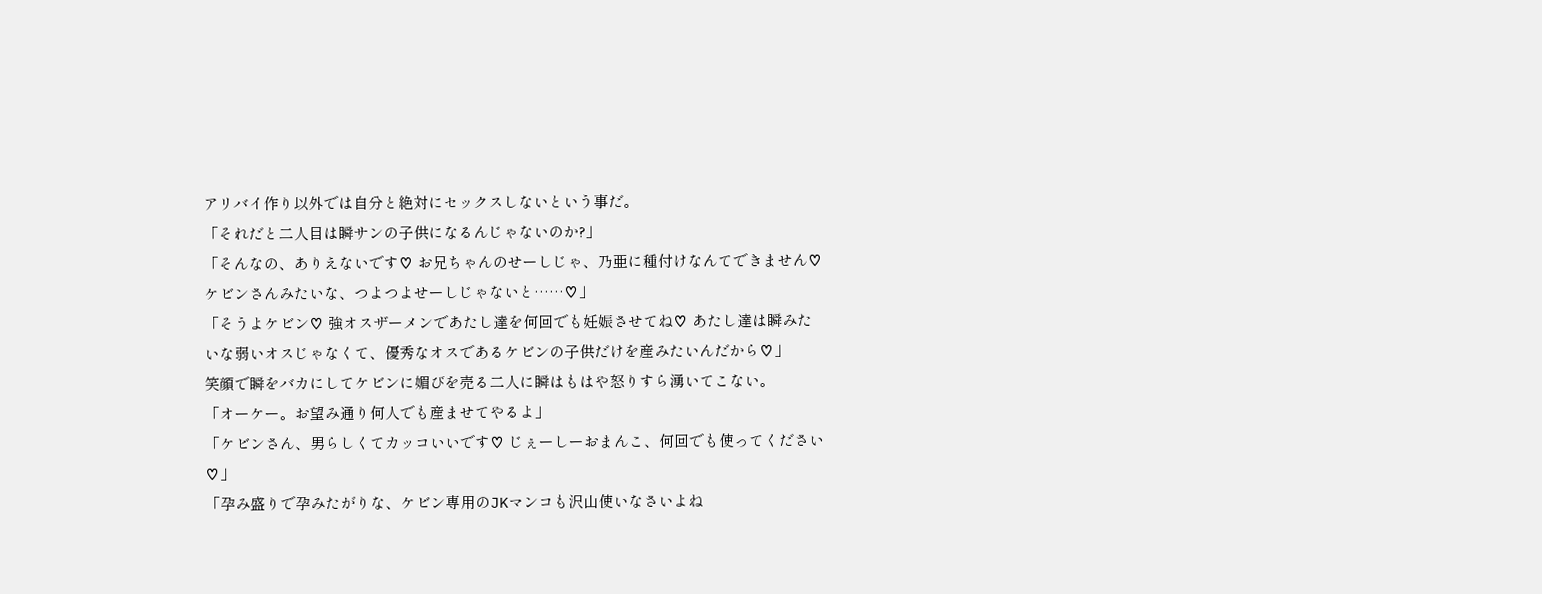アリバイ作り以外では自分と絶対にセックスしないという事だ。
「それだと二人目は瞬サンの子供になるんじゃないのか?」
「そんなの、ありえないです♡ お兄ちゃんのせーしじゃ、乃亜に種付けなんてできません♡ ケビンさんみたいな、つよつよせーしじゃないと……♡」
「そうよケビン♡ 強オスザーメンであたし達を何回でも妊娠させてね♡ あたし達は瞬みたいな弱いオスじゃなくて、優秀なオスであるケビンの子供だけを産みたいんだから♡」
笑顔で瞬をバカにしてケビンに媚びを売る二人に瞬はもはや怒りすら湧いてこない。
「オーケー。お望み通り何人でも産ませてやるよ」
「ケビンさん、男らしくてカッコいいです♡ じぇーしーおまんこ、何回でも使ってください♡」
「孕み盛りで孕みたがりな、ケビン専用のJKマンコも沢山使いなさいよね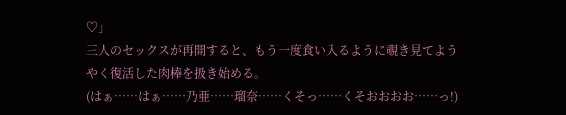♡」
三人のセックスが再開すると、もう一度食い入るように覗き見てようやく復活した肉棒を扱き始める。
(はぁ……はぁ……乃亜……瑠奈……くそっ……くそおおおお……っ!)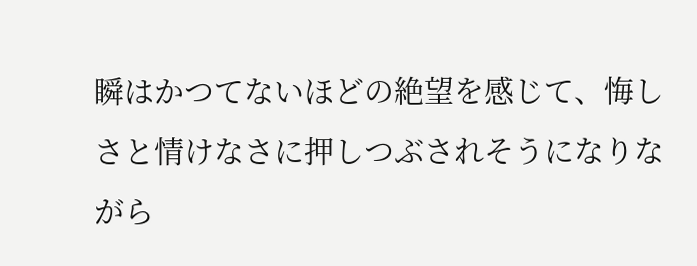瞬はかつてないほどの絶望を感じて、悔しさと情けなさに押しつぶされそうになりながら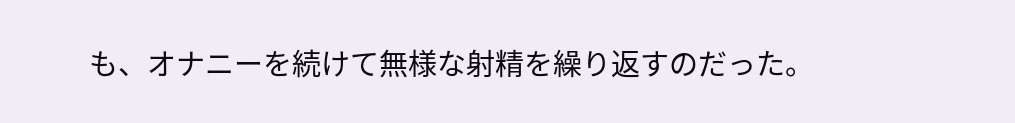も、オナニーを続けて無様な射精を繰り返すのだった。